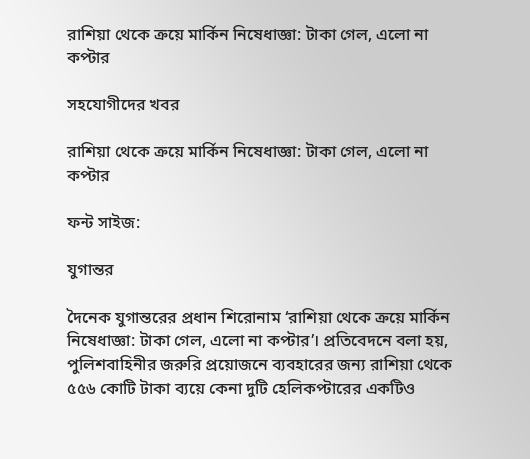রাশিয়া থেকে ক্রয়ে মার্কিন নিষেধাজ্ঞা: টাকা গেল, এলো না কপ্টার

সহযোগীদের খবর

রাশিয়া থেকে ক্রয়ে মার্কিন নিষেধাজ্ঞা: টাকা গেল, এলো না কপ্টার

ফন্ট সাইজ:

যুগান্তর

দৈনেক যুগান্তরের প্রধান শিরোনাম ‘রাশিয়া থেকে ক্রয়ে মার্কিন নিষেধাজ্ঞা: টাকা গেল, এলো না কপ্টার’। প্রতিবেদনে বলা হয়, পুলিশবাহিনীর জরুরি প্রয়োজনে ব্যবহারের জন্য রাশিয়া থেকে ৫৫৬ কোটি টাকা ব্যয়ে কেনা দুটি হেলিকপ্টারের একটিও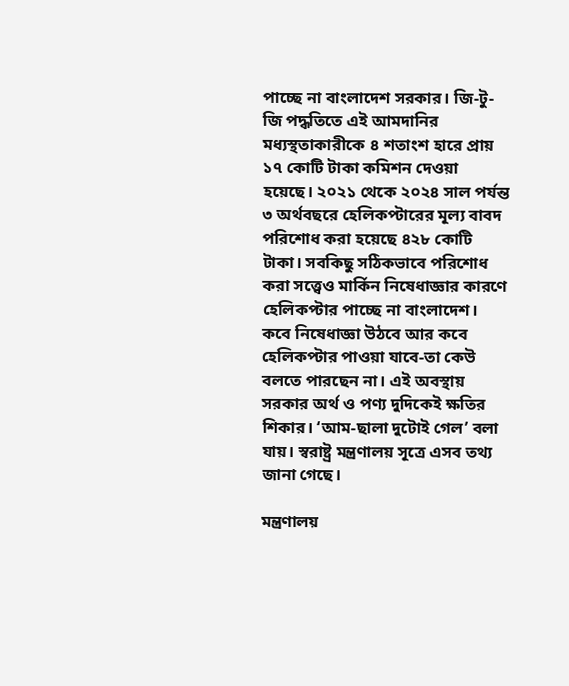পাচ্ছে না বাংলাদেশ সরকার। জি-টু-জি পদ্ধতিতে এই আমদানির মধ্যস্থতাকারীকে ৪ শতাংশ হারে প্রায় ১৭ কোটি টাকা কমিশন দেওয়া হয়েছে। ২০২১ থেকে ২০২৪ সাল পর্যন্ত ৩ অর্থবছরে হেলিকপ্টারের মূল্য বাবদ পরিশোধ করা হয়েছে ৪২৮ কোটি টাকা। সবকিছু সঠিকভাবে পরিশোধ করা সত্ত্বেও মার্কিন নিষেধাজ্ঞার কারণে হেলিকপ্টার পাচ্ছে না বাংলাদেশ। কবে নিষেধাজ্ঞা উঠবে আর কবে হেলিকপ্টার পাওয়া যাবে-তা কেউ বলতে পারছেন না। এই অবস্থায় সরকার অর্থ ও পণ্য দুদিকেই ক্ষতির শিকার। ‘আম-ছালা দুটোই গেল’ বলা যায়। স্বরাষ্ট্র মন্ত্রণালয় সূত্রে এসব তথ্য জানা গেছে।

মন্ত্রণালয়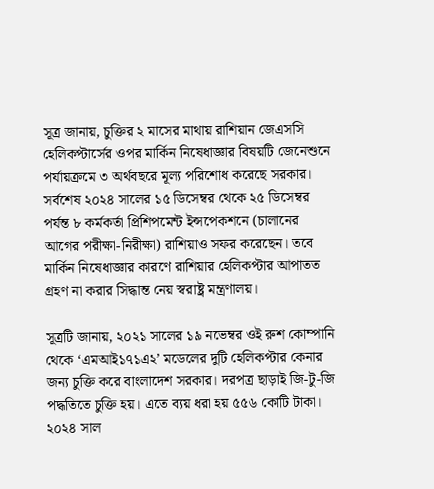সূত্র জানায়, চুক্তির ২ মাসের মাথায় রাশিয়ান জেএসসি হেলিকপ্টার্সের ওপর মার্কিন নিষেধাজ্ঞার বিষয়টি জেনেশুনে পর্যায়ক্রমে ৩ অর্থবছরে মূল্য পরিশোধ করেছে সরকার। সর্বশেষ ২০২৪ সালের ১৫ ডিসেম্বর থেকে ২৫ ডিসেম্বর পর্যন্ত ৮ কর্মকর্তা প্রিশিপমেন্ট ইন্সপেকশনে (চালানের আগের পরীক্ষা-নিরীক্ষা) রাশিয়াও সফর করেছেন। তবে মার্কিন নিষেধাজ্ঞার কারণে রাশিয়ার হেলিকপ্টার আপাতত গ্রহণ না করার সিদ্ধান্ত নেয় স্বরাষ্ট্র মন্ত্রণালয়।

সূত্রটি জানায়, ২০২১ সালের ১৯ নভেম্বর ওই রুশ কোম্পানি থেকে ‘এমআই১৭১এ২’ মডেলের দুটি হেলিকপ্টার কেনার জন্য চুক্তি করে বাংলাদেশ সরকার। দরপত্র ছাড়াই জি-টু-জি পদ্ধতিতে চুক্তি হয়। এতে ব্যয় ধরা হয় ৫৫৬ কোটি টাকা। ২০২৪ সাল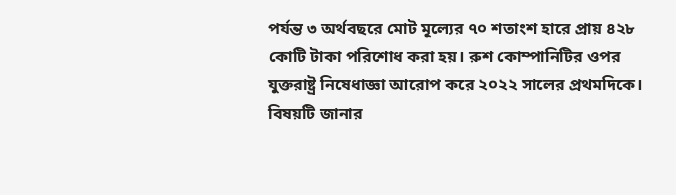পর্যন্ত ৩ অর্থবছরে মোট মূল্যের ৭০ শতাংশ হারে প্রায় ৪২৮ কোটি টাকা পরিশোধ করা হয়। রুশ কোম্পানিটির ওপর যুক্তরাষ্ট্র নিষেধাজ্ঞা আরোপ করে ২০২২ সালের প্রথমদিকে। বিষয়টি জানার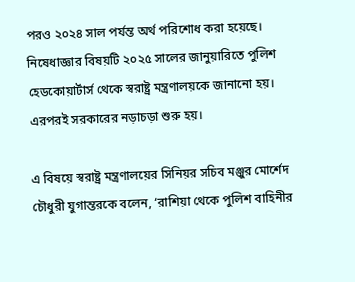পরও ২০২৪ সাল পর্যন্ত অর্থ পরিশোধ করা হয়েছে। নিষেধাজ্ঞার বিষয়টি ২০২৫ সালের জানুয়ারিতে পুলিশ হেডকোয়ার্টার্স থেকে স্বরাষ্ট্র মন্ত্রণালয়কে জানানো হয়। এরপরই সরকারের নড়াচড়া শুরু হয়।

এ বিষয়ে স্বরাষ্ট্র মন্ত্রণালয়ের সিনিয়র সচিব মঞ্জুর মোর্শেদ চৌধুরী যুগান্তরকে বলেন, ‘রাশিয়া থেকে পুলিশ বাহিনীর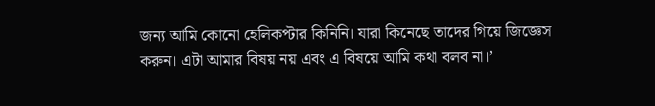জন্য আমি কোনো হেলিকপ্টার কিনিনি। যারা কিনেছে তাদের গিয়ে জিজ্ঞেস করুন। এটা আমার বিষয় নয় এবং এ বিষয়ে আমি কথা বলব না।’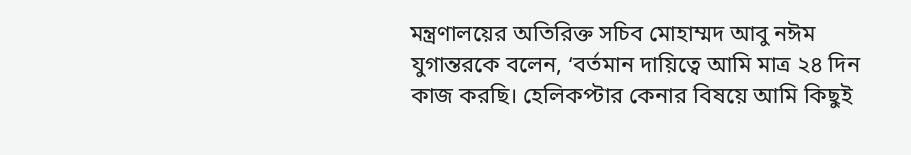মন্ত্রণালয়ের অতিরিক্ত সচিব মোহাম্মদ আবু নঈম যুগান্তরকে বলেন, ‘বর্তমান দায়িত্বে আমি মাত্র ২৪ দিন কাজ করছি। হেলিকপ্টার কেনার বিষয়ে আমি কিছুই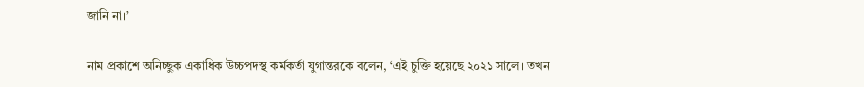জানি না।’

নাম প্রকাশে অনিচ্ছুক একাধিক উচ্চপদস্থ কর্মকর্তা যুগান্তরকে বলেন, ‘এই চুক্তি হয়েছে ২০২১ সালে। তখন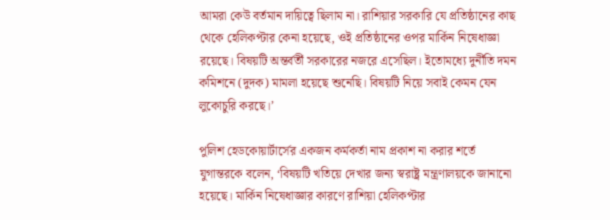আমরা কেউ বর্তমান দায়িত্বে ছিলাম না। রাশিয়ার সরকারি যে প্রতিষ্ঠানের কাছ থেকে হেলিকপ্টার কেনা হয়েছে, ওই প্রতিষ্ঠানের ওপর মার্কিন নিষেধাজ্ঞা রয়েছে। বিষয়টি অন্তর্বর্তী সরকারের নজরে এসেছিল। ইতোমধ্যে দুর্নীতি দমন কমিশনে (দুদক) মামলা হয়েছে শুনেছি। বিষয়টি নিয়ে সবাই কেমন যেন লুকোচুরি করছে।’

পুলিশ হেডকোয়ার্টার্সের একজন কর্মকর্তা নাম প্রকাশ না করার শর্তে যুগান্তরকে বলেন, ‘বিষয়টি খতিয়ে দেখার জন্য স্বরাষ্ট্র মন্ত্রণালয়কে জানানো হয়েছে। মার্কিন নিষেধাজ্ঞার কারণে রাশিয়া হেলিকপ্টার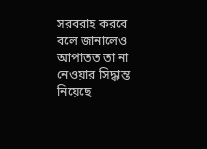সরবরাহ করবে বলে জানালেও আপাতত তা না নেওয়ার সিদ্ধান্ত নিয়েছে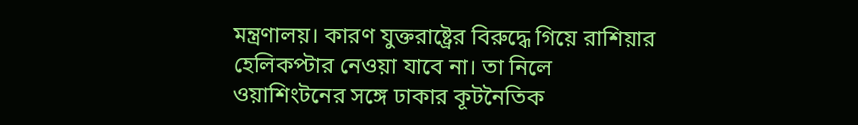মন্ত্রণালয়। কারণ যুক্তরাষ্ট্রের বিরুদ্ধে গিয়ে রাশিয়ার হেলিকপ্টার নেওয়া যাবে না। তা নিলে ওয়াশিংটনের সঙ্গে ঢাকার কূটনৈতিক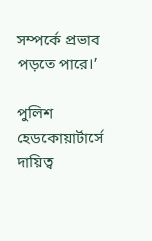সম্পর্কে প্রভাব পড়তে পারে।’

পুলিশ হেডকোয়ার্টার্সে দায়িত্ব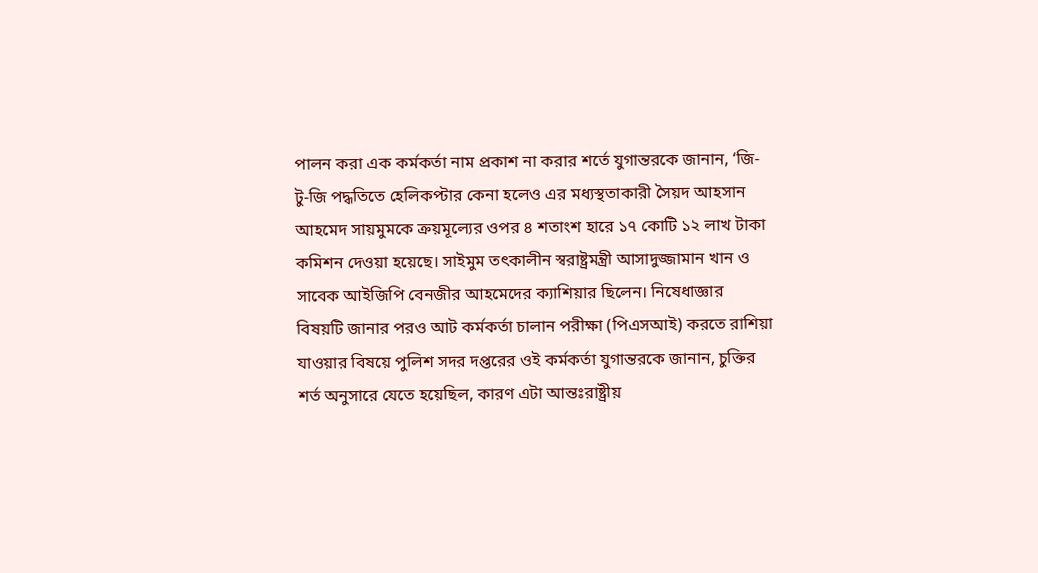পালন করা এক কর্মকর্তা নাম প্রকাশ না করার শর্তে যুগান্তরকে জানান, ‘জি-টু-জি পদ্ধতিতে হেলিকপ্টার কেনা হলেও এর মধ্যস্থতাকারী সৈয়দ আহসান আহমেদ সায়মুমকে ক্রয়মূল্যের ওপর ৪ শতাংশ হারে ১৭ কোটি ১২ লাখ টাকা কমিশন দেওয়া হয়েছে। সাইমুম তৎকালীন স্বরাষ্ট্রমন্ত্রী আসাদুজ্জামান খান ও সাবেক আইজিপি বেনজীর আহমেদের ক্যাশিয়ার ছিলেন। নিষেধাজ্ঞার বিষয়টি জানার পরও আট কর্মকর্তা চালান পরীক্ষা (পিএসআই) করতে রাশিয়া যাওয়ার বিষয়ে পুলিশ সদর দপ্তরের ওই কর্মকর্তা যুগান্তরকে জানান, চুক্তির শর্ত অনুসারে যেতে হয়েছিল, কারণ এটা আন্তঃরাষ্ট্রীয়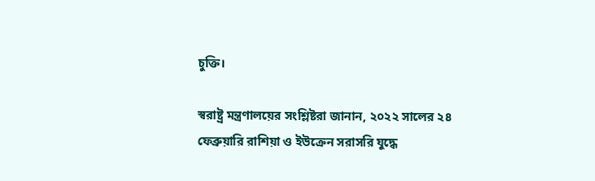চুক্তি।

স্বরাষ্ট্র মন্ত্রণালয়ের সংশ্লিষ্টরা জানান, ২০২২ সালের ২৪ ফেব্রুয়ারি রাশিয়া ও ইউক্রেন সরাসরি যুদ্ধে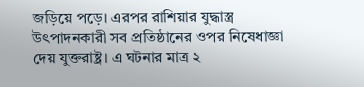জড়িয়ে পড়ে। এরপর রাশিয়ার যুদ্ধাস্ত্র উৎপাদনকারী সব প্রতিষ্ঠানের ওপর নিষেধাজ্ঞা দেয় যুক্তরাষ্ট্র। এ ঘটনার মাত্র ২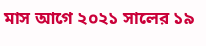মাস আগে ২০২১ সালের ১৯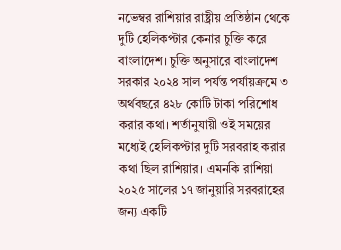নভেম্বর রাশিয়ার রাষ্ট্রীয় প্রতিষ্ঠান থেকে দুটি হেলিকপ্টার কেনার চুক্তি করে বাংলাদেশ। চুক্তি অনুসারে বাংলাদেশ সরকার ২০২৪ সাল পর্যন্ত পর্যায়ক্রমে ৩ অর্থবছরে ৪২৮ কোটি টাকা পরিশোধ করার কথা। শর্তানুযায়ী ওই সময়ের মধ্যেই হেলিকপ্টার দুটি সরবরাহ করার কথা ছিল রাশিয়ার। এমনকি রাশিয়া ২০২৫ সালের ১৭ জানুয়ারি সরবরাহের জন্য একটি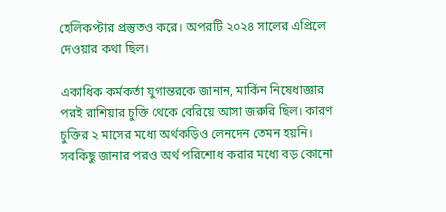হেলিকপ্টার প্রস্তুতও করে। অপরটি ২০২৪ সালের এপ্রিলে দেওয়ার কথা ছিল।

একাধিক কর্মকর্তা যুগান্তরকে জানান, মার্কিন নিষেধাজ্ঞার পরই রাশিয়ার চুক্তি থেকে বেরিয়ে আসা জরুরি ছিল। কারণ চুক্তির ২ মাসের মধ্যে অর্থকড়িও লেনদেন তেমন হয়নি। সবকিছু জানার পরও অর্থ পরিশোধ করার মধ্যে বড় কোনো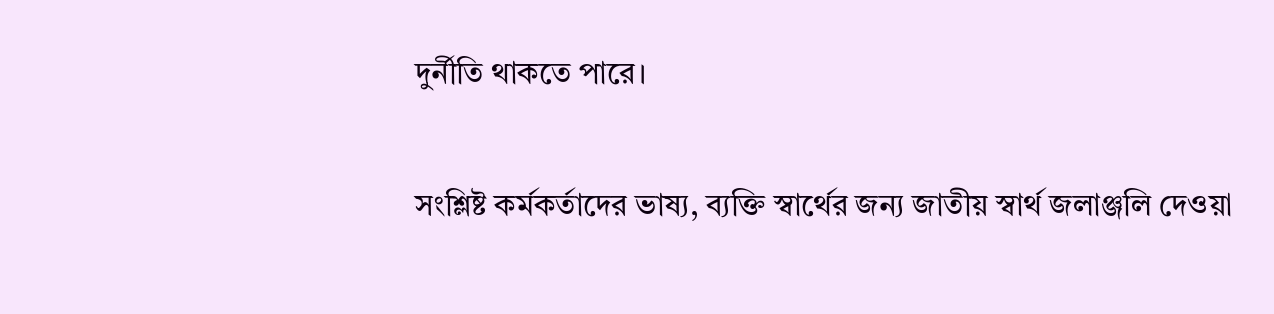দুর্নীতি থাকতে পারে।

সংশ্লিষ্ট কর্মকর্তাদের ভাষ্য, ব্যক্তি স্বার্থের জন্য জাতীয় স্বার্থ জলাঞ্জলি দেওয়া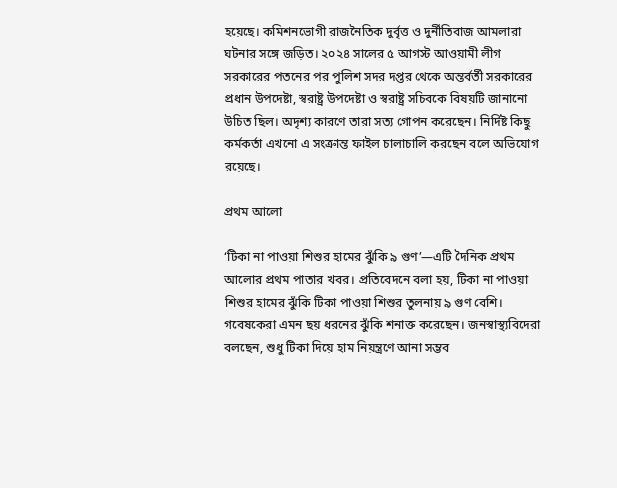হয়েছে। কমিশনভোগী রাজনৈতিক দুর্বৃত্ত ও দুর্নীতিবাজ আমলারা ঘটনার সঙ্গে জড়িত। ২০২৪ সালের ৫ আগস্ট আওয়ামী লীগ সরকারের পতনের পর পুলিশ সদর দপ্তর থেকে অন্তর্বর্তী সরকারের প্রধান উপদেষ্টা, স্বরাষ্ট্র উপদেষ্টা ও স্বরাষ্ট্র সচিবকে বিষয়টি জানানো উচিত ছিল। অদৃশ্য কারণে তারা সত্য গোপন করেছেন। নির্দিষ্ট কিছু কর্মকর্তা এখনো এ সংক্রান্ত ফাইল চালাচালি করছেন বলে অভিযোগ রয়েছে।

প্রথম আলো

‘টিকা না পাওয়া শিশুর হামের ঝুঁকি ৯ গুণ’—এটি দৈনিক প্রথম আলোর প্রথম পাতার খবর। প্রতিবেদনে বলা হয়, টিকা না পাওয়া শিশুর হামের ঝুঁকি টিকা পাওয়া শিশুর তুলনায় ৯ গুণ বেশি। গবেষকেরা এমন ছয় ধরনের ঝুঁকি শনাক্ত করেছেন। জনস্বাস্থ্যবিদেরা বলছেন, শুধু টিকা দিয়ে হাম নিয়ন্ত্রণে আনা সম্ভব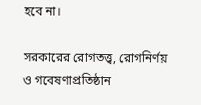হবে না।

সরকারের রোগতত্ত্ব, রোগনির্ণয় ও গবেষণাপ্রতিষ্ঠান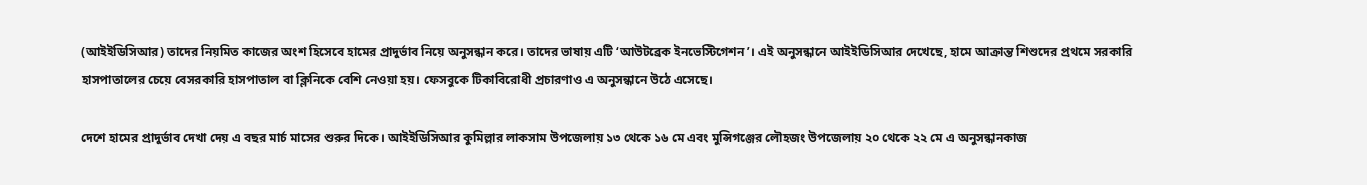(আইইডিসিআর) তাদের নিয়মিত কাজের অংশ হিসেবে হামের প্রাদুর্ভাব নিয়ে অনুসন্ধান করে। তাদের ভাষায় এটি ‘আউটব্রেক ইনভেস্টিগেশন’। এই অনুসন্ধানে আইইডিসিআর দেখেছে, হামে আক্রান্ত শিশুদের প্রথমে সরকারি হাসপাতালের চেয়ে বেসরকারি হাসপাতাল বা ক্লিনিকে বেশি নেওয়া হয়। ফেসবুকে টিকাবিরোধী প্রচারণাও এ অনুসন্ধানে উঠে এসেছে।

দেশে হামের প্রাদুর্ভাব দেখা দেয় এ বছর মার্চ মাসের শুরুর দিকে। আইইডিসিআর কুমিল্লার লাকসাম উপজেলায় ১৩ থেকে ১৬ মে এবং মুন্সিগঞ্জের লৌহজং উপজেলায় ২০ থেকে ২২ মে এ অনুসন্ধানকাজ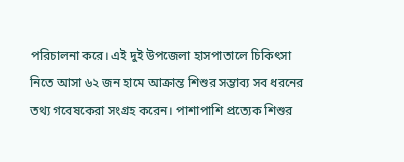পরিচালনা করে। এই দুই উপজেলা হাসপাতালে চিকিৎসা নিতে আসা ৬২ জন হামে আক্রান্ত শিশুর সম্ভাব্য সব ধরনের তথ্য গবেষকেরা সংগ্রহ করেন। পাশাপাশি প্রত্যেক শিশুর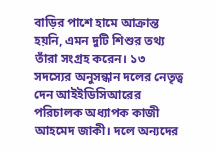বাড়ির পাশে হামে আক্রান্ত হয়নি, এমন দুটি শিশুর তথ্য তাঁরা সংগ্রহ করেন। ১৩ সদস্যের অনুসন্ধান দলের নেতৃত্ব দেন আইইডিসিআরের পরিচালক অধ্যাপক কাজী আহমেদ জাকী। দলে অন্যদের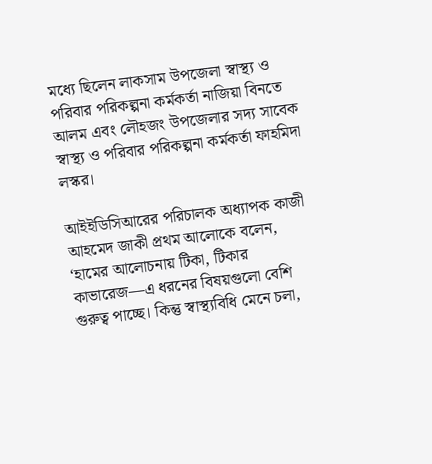মধ্যে ছিলেন লাকসাম উপজেলা স্বাস্থ্য ও পরিবার পরিকল্পনা কর্মকর্তা নাজিয়া বিনতে আলম এবং লৌহজং উপজেলার সদ্য সাবেক স্বাস্থ্য ও পরিবার পরিকল্পনা কর্মকর্তা ফাহমিদা লস্কর।

আইইডিসিআরের পরিচালক অধ্যাপক কাজী আহমেদ জাকী প্রথম আলোকে বলেন, ‘হামের আলোচনায় টিকা, টিকার কাভারেজ—এ ধরনের বিষয়গুলো বেশি গুরুত্ব পাচ্ছে। কিন্তু স্বাস্থ্যবিধি মেনে চলা,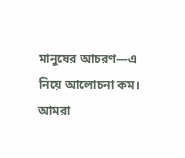মানুষের আচরণ—এ নিয়ে আলোচনা কম। আমরা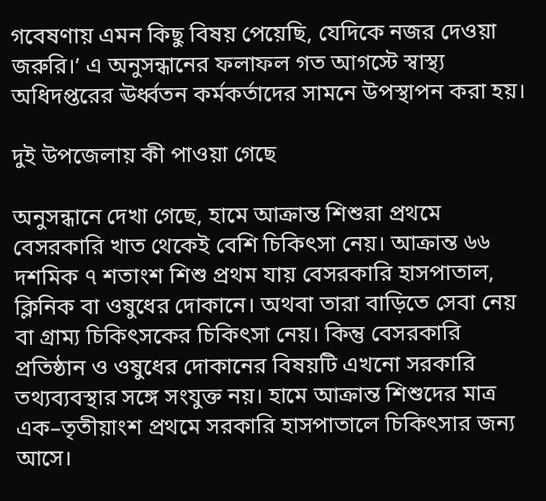গবেষণায় এমন কিছু বিষয় পেয়েছি, যেদিকে নজর দেওয়া জরুরি।’ এ অনুসন্ধানের ফলাফল গত আগস্টে স্বাস্থ্য অধিদপ্তরের ঊর্ধ্বতন কর্মকর্তাদের সামনে উপস্থাপন করা হয়।

দুই উপজেলায় কী পাওয়া গেছে

অনুসন্ধানে দেখা গেছে, হামে আক্রান্ত শিশুরা প্রথমে বেসরকারি খাত থেকেই বেশি চিকিৎসা নেয়। আক্রান্ত ৬৬ দশমিক ৭ শতাংশ শিশু প্রথম যায় বেসরকারি হাসপাতাল, ক্লিনিক বা ওষুধের দোকানে। অথবা তারা বাড়িতে সেবা নেয় বা গ্রাম্য চিকিৎসকের চিকিৎসা নেয়। কিন্তু বেসরকারি প্রতিষ্ঠান ও ওষুধের দোকানের বিষয়টি এখনো সরকারি তথ্যব্যবস্থার সঙ্গে সংযুক্ত নয়। হামে আক্রান্ত শিশুদের মাত্র এক–তৃতীয়াংশ প্রথমে সরকারি হাসপাতালে চিকিৎসার জন্য আসে।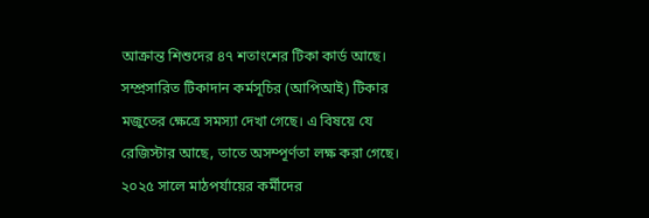আক্রান্ত শিশুদের ৪৭ শতাংশের টিকা কার্ড আছে। সম্প্রসারিত টিকাদান কর্মসূচির (আপিআই) টিকার মজুতের ক্ষেত্রে সমস্যা দেখা গেছে। এ বিষয়ে যে রেজিস্টার আছে, তাতে অসম্পূর্ণতা লক্ষ করা গেছে। ২০২৫ সালে মাঠপর্যায়ের কর্মীদের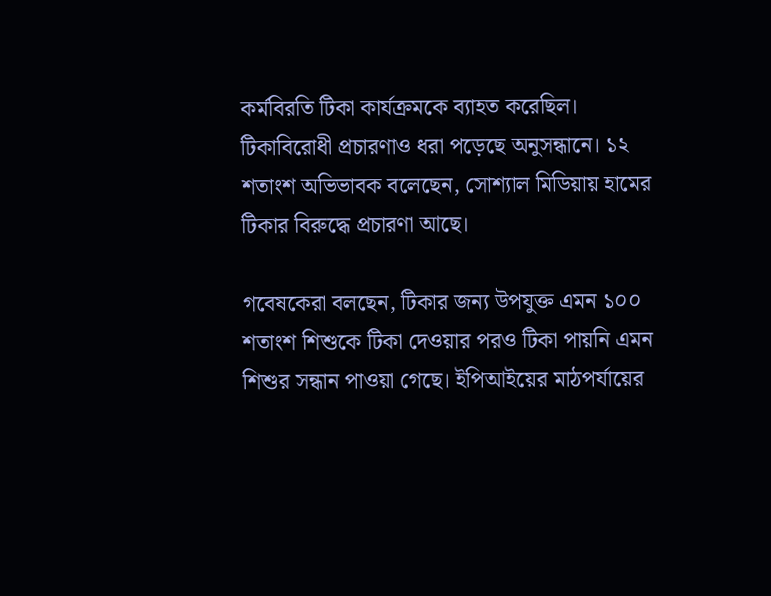কর্মবিরতি টিকা কার্যক্রমকে ব্যাহত করেছিল। টিকাবিরোধী প্রচারণাও ধরা পড়েছে অনুসন্ধানে। ১২ শতাংশ অভিভাবক বলেছেন, সোশ্যাল মিডিয়ায় হামের টিকার বিরুদ্ধে প্রচারণা আছে।

গবেষকেরা বলছেন, টিকার জন্য উপযুক্ত এমন ১০০ শতাংশ শিশুকে টিকা দেওয়ার পরও টিকা পায়নি এমন শিশুর সন্ধান পাওয়া গেছে। ইপিআইয়ের মাঠপর্যায়ের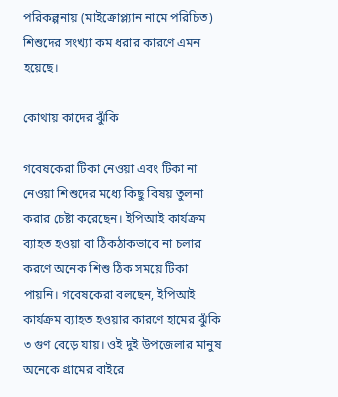পরিকল্পনায় (মাইক্রোপ্ল্যান নামে পরিচিত) শিশুদের সংখ্যা কম ধরার কারণে এমন হয়েছে।

কোথায় কাদের ঝুঁকি

গবেষকেরা টিকা নেওয়া এবং টিকা না নেওয়া শিশুদের মধ্যে কিছু বিষয় তুলনা করার চেষ্টা করেছেন। ইপিআই কার্যক্রম ব্যাহত হওয়া বা ঠিকঠাকভাবে না চলার করণে অনেক শিশু ঠিক সময়ে টিকা পায়নি। গবেষকেরা বলছেন, ইপিআই কার্যক্রম ব্যাহত হওয়ার কারণে হামের ঝুঁকি ৩ গুণ বেড়ে যায়। ওই দুই উপজেলার মানুষ অনেকে গ্রামের বাইরে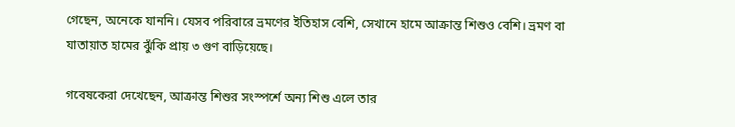গেছেন, অনেকে যাননি। যেসব পরিবারে ভ্রমণের ইতিহাস বেশি, সেখানে হামে আক্রান্ত শিশুও বেশি। ভ্রমণ বা যাতায়াত হামের ঝুঁকি প্রায় ৩ গুণ বাড়িয়েছে।

গবেষকেরা দেখেছেন, আক্রান্ত শিশুর সংস্পর্শে অন্য শিশু এলে তার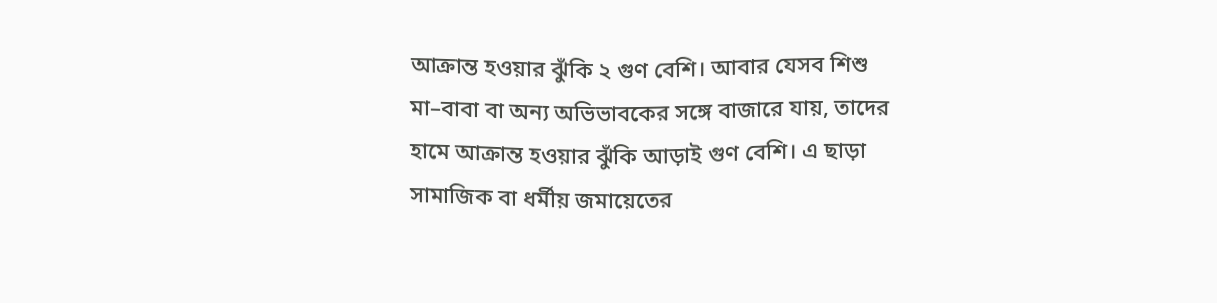আক্রান্ত হওয়ার ঝুঁকি ২ গুণ বেশি। আবার যেসব শিশু মা–বাবা বা অন্য অভিভাবকের সঙ্গে বাজারে যায়, তাদের হামে আক্রান্ত হওয়ার ঝুঁকি আড়াই গুণ বেশি। এ ছাড়া সামাজিক বা ধর্মীয় জমায়েতের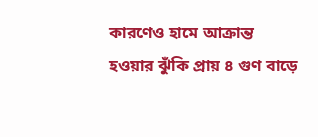কারণেও হামে আক্রান্ত হওয়ার ঝুঁকি প্রায় ৪ গুণ বাড়ে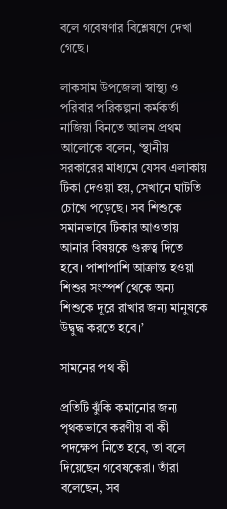বলে গবেষণার বিশ্লেষণে দেখা গেছে।

লাকসাম উপজেলা স্বাস্থ্য ও পরিবার পরিকল্পনা কর্মকর্তা নাজিয়া বিনতে আলম প্রথম আলোকে বলেন, ‘স্থানীয় সরকারের মাধ্যমে যেসব এলাকায় টিকা দেওয়া হয়, সেখানে ঘাটতি চোখে পড়েছে। সব শিশুকে সমানভাবে টিকার আওতায় আনার বিষয়কে গুরুত্ব দিতে হবে। পাশাপাশি আক্রান্ত হওয়া শিশুর সংস্পর্শ থেকে অন্য শিশুকে দূরে রাখার জন্য মানুষকে উদ্বুদ্ধ করতে হবে।’

সামনের পথ কী

প্রতিটি ঝুঁকি কমানোর জন্য পৃথকভাবে করণীয় বা কী পদক্ষেপ নিতে হবে, তা বলে দিয়েছেন গবেষকেরা। তাঁরা বলেছেন, সব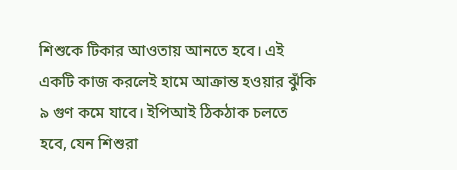শিশুকে টিকার আওতায় আনতে হবে। এই একটি কাজ করলেই হামে আক্রান্ত হওয়ার ঝুঁকি ৯ গুণ কমে যাবে। ইপিআই ঠিকঠাক চলতে হবে, যেন শিশুরা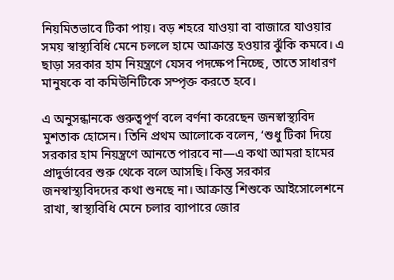নিয়মিতভাবে টিকা পায়। বড় শহরে যাওয়া বা বাজারে যাওয়ার সময় স্বাস্থ্যবিধি মেনে চললে হামে আক্রান্ত হওয়ার ঝুঁকি কমবে। এ ছাড়া সরকার হাম নিয়ন্ত্রণে যেসব পদক্ষেপ নিচ্ছে, তাতে সাধারণ মানুষকে বা কমিউনিটিকে সম্পৃক্ত করতে হবে।

এ অনুসন্ধানকে গুরুত্বপূর্ণ বলে বর্ণনা করেছেন জনস্বাস্থ্যবিদ মুশতাক হোসেন। তিনি প্রথম আলোকে বলেন, ‘শুধু টিকা দিয়ে সরকার হাম নিয়ন্ত্রণে আনতে পারবে না—এ কথা আমরা হামের প্রাদুর্ভাবের শুরু থেকে বলে আসছি। কিন্তু সরকার জনস্বাস্থ্যবিদদের কথা শুনছে না। আক্রান্ত শিশুকে আইসোলেশনে রাখা, স্বাস্থ্যবিধি মেনে চলার ব্যাপারে জোর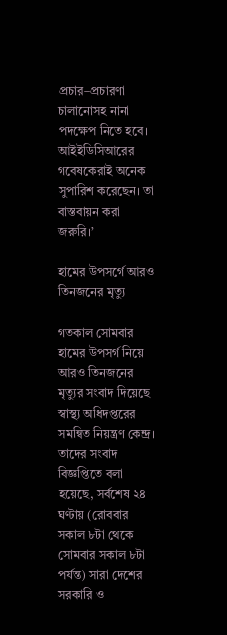প্রচার–প্রচারণা চালানোসহ নানা পদক্ষেপ নিতে হবে। আইইডিসিআরের গবেষকেরাই অনেক সুপারিশ করেছেন। তা বাস্তবায়ন করা জরুরি।’

হামের উপসর্গে আরও তিনজনের মৃত্যু

গতকাল সোমবার হামের উপসর্গ নিয়ে আরও তিনজনের মৃত্যুর সংবাদ দিয়েছে স্বাস্থ্য অধিদপ্তরের সমন্বিত নিয়ন্ত্রণ কেন্দ্র। তাদের সংবাদ বিজ্ঞপ্তিতে বলা হয়েছে, সর্বশেষ ২৪ ঘণ্টায় (রোববার সকাল ৮টা থেকে সোমবার সকাল ৮টা পর্যন্ত) সারা দেশের সরকারি ও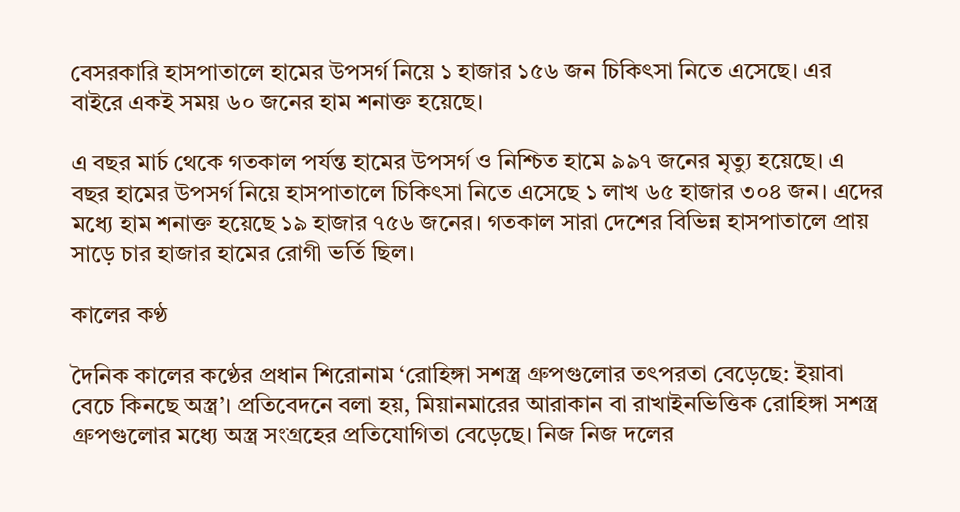বেসরকারি হাসপাতালে হামের উপসর্গ নিয়ে ১ হাজার ১৫৬ জন চিকিৎসা নিতে এসেছে। এর বাইরে একই সময় ৬০ জনের হাম শনাক্ত হয়েছে।

এ বছর মার্চ থেকে গতকাল পর্যন্ত হামের উপসর্গ ও নিশ্চিত হামে ৯৯৭ জনের মৃত্যু হয়েছে। এ বছর হামের উপসর্গ নিয়ে হাসপাতালে চিকিৎসা নিতে এসেছে ১ লাখ ৬৫ হাজার ৩০৪ জন। এদের মধ্যে হাম শনাক্ত হয়েছে ১৯ হাজার ৭৫৬ জনের। গতকাল সারা দেশের বিভিন্ন হাসপাতালে প্রায় সাড়ে চার হাজার হামের রোগী ভর্তি ছিল।

কালের কণ্ঠ

দৈনিক কালের কণ্ঠের প্রধান শিরোনাম ‘রোহিঙ্গা সশস্ত্র গ্রুপগুলোর তৎপরতা বেড়েছে: ইয়াবা বেচে কিনছে অস্ত্র’। প্রতিবেদনে বলা হয়, মিয়ানমারের আরাকান বা রাখাইনভিত্তিক রোহিঙ্গা সশস্ত্র গ্রুপগুলোর মধ্যে অস্ত্র সংগ্রহের প্রতিযোগিতা বেড়েছে। নিজ নিজ দলের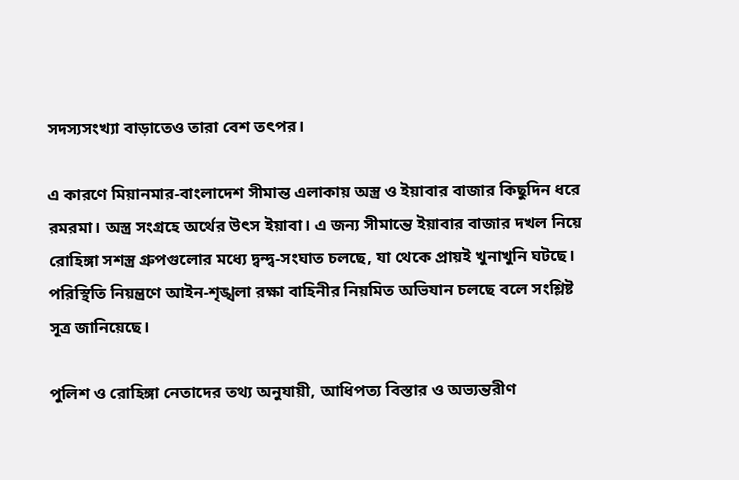সদস্যসংখ্যা বাড়াতেও তারা বেশ তৎপর।

এ কারণে মিয়ানমার-বাংলাদেশ সীমান্ত এলাকায় অস্ত্র ও ইয়াবার বাজার কিছুদিন ধরে রমরমা। অস্ত্র সংগ্রহে অর্থের উৎস ইয়াবা। এ জন্য সীমান্তে ইয়াবার বাজার দখল নিয়ে রোহিঙ্গা সশস্ত্র গ্রুপগুলোর মধ্যে দ্বন্দ্ব-সংঘাত চলছে, যা থেকে প্রায়ই খুনাখুনি ঘটছে। পরিস্থিতি নিয়ন্ত্রণে আইন-শৃঙ্খলা রক্ষা বাহিনীর নিয়মিত অভিযান চলছে বলে সংশ্লিষ্ট সূত্র জানিয়েছে।

পুলিশ ও রোহিঙ্গা নেতাদের তথ্য অনুযায়ী, আধিপত্য বিস্তার ও অভ্যন্তরীণ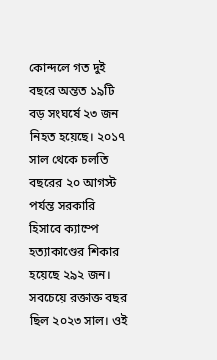কোন্দলে গত দুই বছরে অন্তত ১৯টি বড় সংঘর্ষে ২৩ জন নিহত হয়েছে। ২০১৭ সাল থেকে চলতি বছরের ২০ আগস্ট পর্যন্ত সরকারি হিসাবে ক্যাম্পে হত্যাকাণ্ডের শিকার হয়েছে ২৯২ জন। সবচেয়ে রক্তাক্ত বছর ছিল ২০২৩ সাল। ওই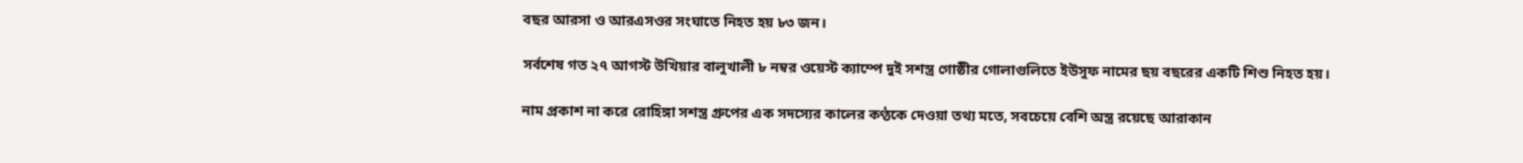বছর আরসা ও আরএসওর সংঘাতে নিহত হয় ৮৩ জন।

সর্বশেষ গত ২৭ আগস্ট উখিয়ার বালুখালী ৮ নম্বর ওয়েস্ট ক্যাম্পে দুই সশস্ত্র গোষ্ঠীর গোলাগুলিতে ইউসুফ নামের ছয় বছরের একটি শিশু নিহত হয়।

নাম প্রকাশ না করে রোহিঙ্গা সশস্ত্র গ্রুপের এক সদস্যের কালের কণ্ঠকে দেওয়া তথ্য মতে, সবচেয়ে বেশি অস্ত্র রয়েছে আরাকান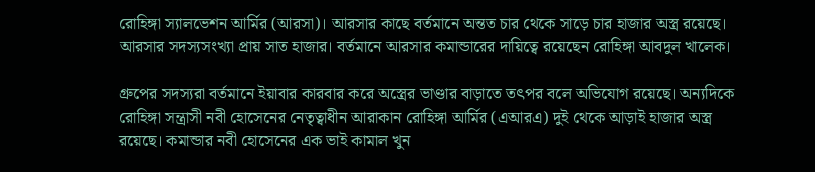রোহিঙ্গা স্যালভেশন আর্মির (আরসা)। আরসার কাছে বর্তমানে অন্তত চার থেকে সাড়ে চার হাজার অস্ত্র রয়েছে। আরসার সদস্যসংখ্যা প্রায় সাত হাজার। বর্তমানে আরসার কমান্ডারের দায়িত্বে রয়েছেন রোহিঙ্গা আবদুল খালেক।

গ্রুপের সদস্যরা বর্তমানে ইয়াবার কারবার করে অস্ত্রের ভাণ্ডার বাড়াতে তৎপর বলে অভিযোগ রয়েছে। অন্যদিকে রোহিঙ্গা সন্ত্রাসী নবী হোসেনের নেতৃত্বাধীন আরাকান রোহিঙ্গা আর্মির (এআরএ) দুই থেকে আড়াই হাজার অস্ত্র রয়েছে। কমান্ডার নবী হোসেনের এক ভাই কামাল খুন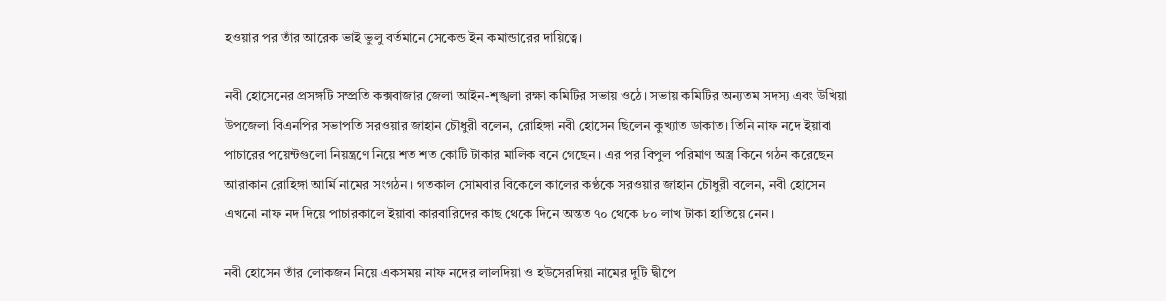হওয়ার পর তাঁর আরেক ভাই ভুলু বর্তমানে সেকেন্ড ইন কমান্ডারের দায়িত্বে।

নবী হোসেনের প্রসঙ্গটি সম্প্রতি কক্সবাজার জেলা আইন-শৃঙ্খলা রক্ষা কমিটির সভায় ওঠে। সভায় কমিটির অন্যতম সদস্য এবং উখিয়া উপজেলা বিএনপির সভাপতি সরওয়ার জাহান চৌধুরী বলেন, রোহিঙ্গা নবী হোসেন ছিলেন কুখ্যাত ডাকাত। তিনি নাফ নদে ইয়াবা পাচারের পয়েন্টগুলো নিয়ন্ত্রণে নিয়ে শত শত কোটি টাকার মালিক বনে গেছেন। এর পর বিপুল পরিমাণ অস্ত্র কিনে গঠন করেছেন আরাকান রোহিঙ্গা আর্মি নামের সংগঠন। গতকাল সোমবার বিকেলে কালের কণ্ঠকে সরওয়ার জাহান চৌধুরী বলেন, নবী হোসেন এখনো নাফ নদ দিয়ে পাচারকালে ইয়াবা কারবারিদের কাছ থেকে দিনে অন্তত ৭০ থেকে ৮০ লাখ টাকা হাতিয়ে নেন।

নবী হোসেন তাঁর লোকজন নিয়ে একসময় নাফ নদের লালদিয়া ও হউসেরদিয়া নামের দুটি দ্বীপে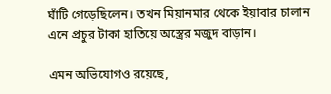ঘাঁটি গেড়েছিলেন। তখন মিয়ানমার থেকে ইয়াবার চালান এনে প্রচুর টাকা হাতিয়ে অস্ত্রের মজুদ বাড়ান।

এমন অভিযোগও রয়েছে,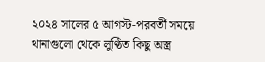২০২৪ সালের ৫ আগস্ট-পরবর্তী সময়ে থানাগুলো থেকে লুণ্ঠিত কিছু অস্ত্র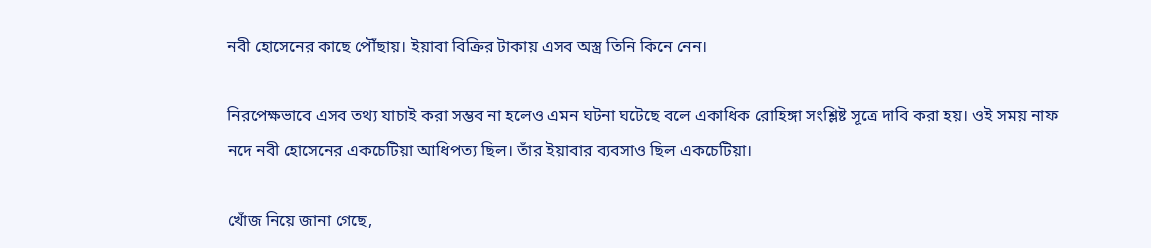নবী হোসেনের কাছে পৌঁছায়। ইয়াবা বিক্রির টাকায় এসব অস্ত্র তিনি কিনে নেন।

নিরপেক্ষভাবে এসব তথ্য যাচাই করা সম্ভব না হলেও এমন ঘটনা ঘটেছে বলে একাধিক রোহিঙ্গা সংশ্লিষ্ট সূত্রে দাবি করা হয়। ওই সময় নাফ নদে নবী হোসেনের একচেটিয়া আধিপত্য ছিল। তাঁর ইয়াবার ব্যবসাও ছিল একচেটিয়া।

খোঁজ নিয়ে জানা গেছে,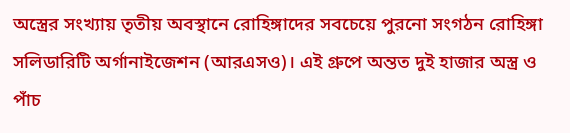অস্ত্রের সংখ্যায় তৃতীয় অবস্থানে রোহিঙ্গাদের সবচেয়ে পুরনো সংগঠন রোহিঙ্গা সলিডারিটি অর্গানাইজেশন (আরএসও)। এই গ্রুপে অন্তত দুই হাজার অস্ত্র ও পাঁচ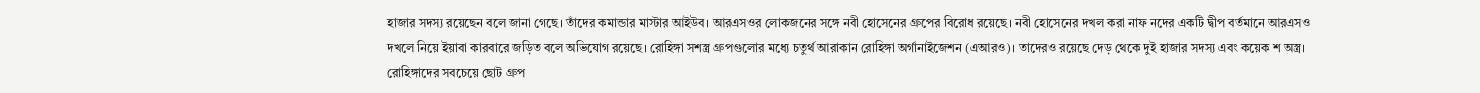হাজার সদস্য রয়েছেন বলে জানা গেছে। তাঁদের কমান্ডার মাস্টার আইউব। আরএসওর লোকজনের সঙ্গে নবী হোসেনের গ্রুপের বিরোধ রয়েছে। নবী হোসেনের দখল করা নাফ নদের একটি দ্বীপ বর্তমানে আরএসও দখলে নিয়ে ইয়াবা কারবারে জড়িত বলে অভিযোগ রয়েছে। রোহিঙ্গা সশস্ত্র গ্রুপগুলোর মধ্যে চতুর্থ আরাকান রোহিঙ্গা অর্গানাইজেশন (এআরও)। তাদেরও রয়েছে দেড় থেকে দুই হাজার সদস্য এবং কয়েক শ অস্ত্র। রোহিঙ্গাদের সবচেয়ে ছোট গ্রুপ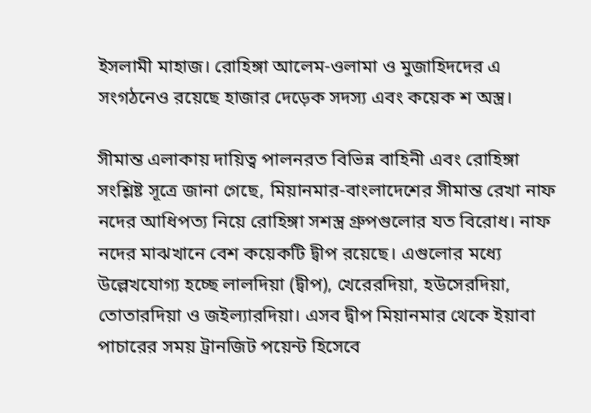ইসলামী মাহাজ। রোহিঙ্গা আলেম-ওলামা ও মুজাহিদদের এ সংগঠনেও রয়েছে হাজার দেড়েক সদস্য এবং কয়েক শ অস্ত্র।

সীমান্ত এলাকায় দায়িত্ব পালনরত বিভিন্ন বাহিনী এবং রোহিঙ্গা সংশ্লিষ্ট সূত্রে জানা গেছে, মিয়ানমার-বাংলাদেশের সীমান্ত রেখা নাফ নদের আধিপত্য নিয়ে রোহিঙ্গা সশস্ত্র গ্রুপগুলোর যত বিরোধ। নাফ নদের মাঝখানে বেশ কয়েকটি দ্বীপ রয়েছে। এগুলোর মধ্যে উল্লেখযোগ্য হচ্ছে লালদিয়া (দ্বীপ), খেরেরদিয়া, হউসেরদিয়া, তোতারদিয়া ও জইল্যারদিয়া। এসব দ্বীপ মিয়ানমার থেকে ইয়াবা পাচারের সময় ট্রানজিট পয়েন্ট হিসেবে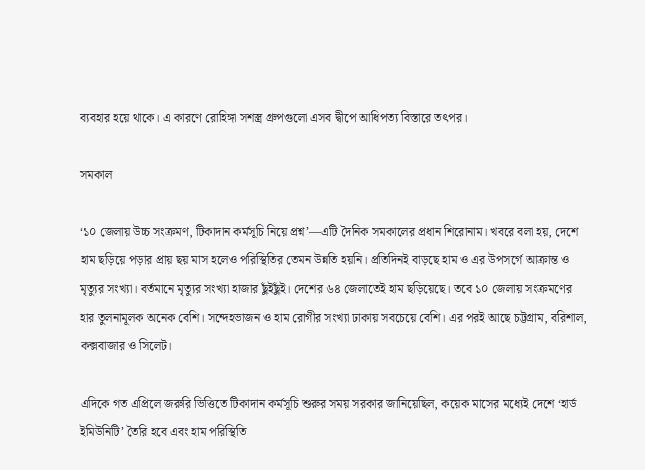ব্যবহার হয়ে থাকে। এ কারণে রোহিঙ্গা সশস্ত্র গ্রুপগুলো এসব দ্বীপে আধিপত্য বিস্তারে তৎপর।

সমকাল

‘১০ জেলায় উচ্চ সংক্রমণ, টিকাদান কর্মসূচি নিয়ে প্রশ্ন’—এটি দৈনিক সমকালের প্রধান শিরোনাম। খবরে বলা হয়, দেশে হাম ছড়িয়ে পড়ার প্রায় ছয় মাস হলেও পরিস্থিতির তেমন উন্নতি হয়নি। প্রতিদিনই বাড়ছে হাম ও এর উপসর্গে আক্রান্ত ও মৃত্যুর সংখ্যা। বর্তমানে মৃত্যুর সংখ্যা হাজার ছুঁইছুঁই। দেশের ৬৪ জেলাতেই হাম ছড়িয়েছে। তবে ১০ জেলায় সংক্রমণের হার তুলনামূলক অনেক বেশি। সন্দেহভাজন ও হাম রোগীর সংখ্যা ঢাকায় সবচেয়ে বেশি। এর পরই আছে চট্টগ্রাম, বরিশাল, কক্সবাজার ও সিলেট।

এদিকে গত এপ্রিলে জরুরি ভিত্তিতে টিকাদান কর্মসূচি শুরুর সময় সরকার জানিয়েছিল, কয়েক মাসের মধ্যেই দেশে ‘হার্ড ইমিউনিটি’ তৈরি হবে এবং হাম পরিস্থিতি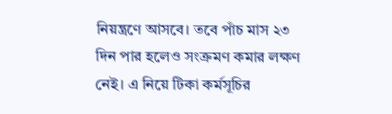নিয়ন্ত্রণে আসবে। তবে পাঁচ মাস ২৩ দিন পার হলেও সংক্রমণ কমার লক্ষণ নেই। এ নিয়ে টিকা কর্মসূচির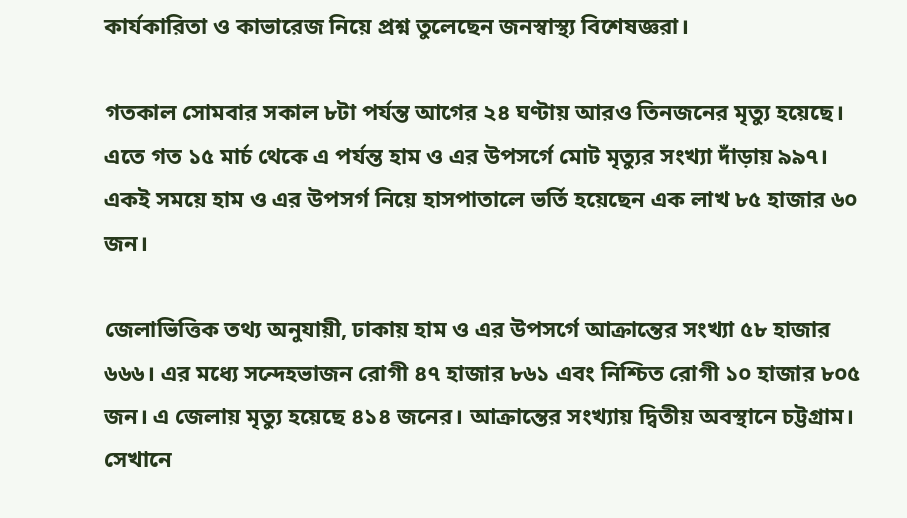কার্যকারিতা ও কাভারেজ নিয়ে প্রশ্ন তুলেছেন জনস্বাস্থ্য বিশেষজ্ঞরা।

গতকাল সোমবার সকাল ৮টা পর্যন্ত আগের ২৪ ঘণ্টায় আরও তিনজনের মৃত্যু হয়েছে। এতে গত ১৫ মার্চ থেকে এ পর্যন্ত হাম ও এর উপসর্গে মোট মৃত্যুর সংখ্যা দাঁড়ায় ৯৯৭। একই সময়ে হাম ও এর উপসর্গ নিয়ে হাসপাতালে ভর্তি হয়েছেন এক লাখ ৮৫ হাজার ৬০ জন।

জেলাভিত্তিক তথ্য অনুযায়ী, ঢাকায় হাম ও এর উপসর্গে আক্রান্তের সংখ্যা ৫৮ হাজার ৬৬৬। এর মধ্যে সন্দেহভাজন রোগী ৪৭ হাজার ৮৬১ এবং নিশ্চিত রোগী ১০ হাজার ৮০৫ জন। এ জেলায় মৃত্যু হয়েছে ৪১৪ জনের। আক্রান্তের সংখ্যায় দ্বিতীয় অবস্থানে চট্টগ্রাম। সেখানে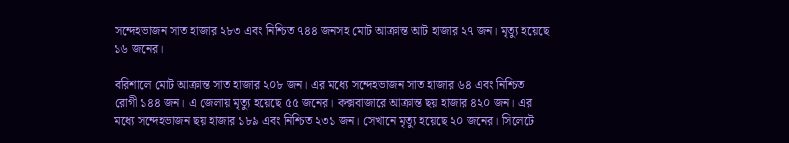সন্দেহভাজন সাত হাজার ২৮৩ এবং নিশ্চিত ৭৪৪ জনসহ মোট আক্রান্ত আট হাজার ২৭ জন। মৃত্যু হয়েছে ১৬ জনের।

বরিশালে মোট আক্রান্ত সাত হাজার ২০৮ জন। এর মধ্যে সন্দেহভাজন সাত হাজার ৬৪ এবং নিশ্চিত রোগী ১৪৪ জন। এ জেলায় মৃত্যু হয়েছে ৫৫ জনের। কক্সবাজারে আক্রান্ত ছয় হাজার ৪২০ জন। এর মধ্যে সন্দেহভাজন ছয় হাজার ১৮৯ এবং নিশ্চিত ২৩১ জন। সেখানে মৃত্যু হয়েছে ২০ জনের। সিলেটে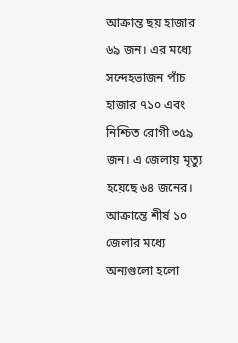আক্রান্ত ছয় হাজার ৬৯ জন। এর মধ্যে সন্দেহভাজন পাঁচ হাজার ৭১০ এবং নিশ্চিত রোগী ৩৫৯ জন। এ জেলায় মৃত্যু হয়েছে ৬৪ জনের। আক্রান্তে শীর্ষ ১০ জেলার মধ্যে অন্যগুলো হলো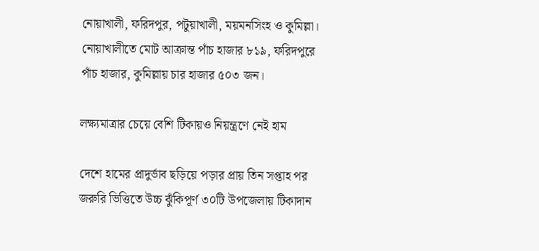নোয়াখালী, ফরিদপুর, পটুয়াখালী, ময়মনসিংহ ও কুমিল্লা। নোয়াখালীতে মোট আক্রান্ত পাঁচ হাজার ৮১৯, ফরিদপুরে পাঁচ হাজার, কুমিল্লায় চার হাজার ৫০৩ জন।

লক্ষ্যমাত্রার চেয়ে বেশি টিকায়ও নিয়ন্ত্রণে নেই হাম

দেশে হামের প্রাদুর্ভাব ছড়িয়ে পড়ার প্রায় তিন সপ্তাহ পর জরুরি ভিত্তিতে উচ্চ ঝুঁকিপূর্ণ ৩০টি উপজেলায় টিকাদান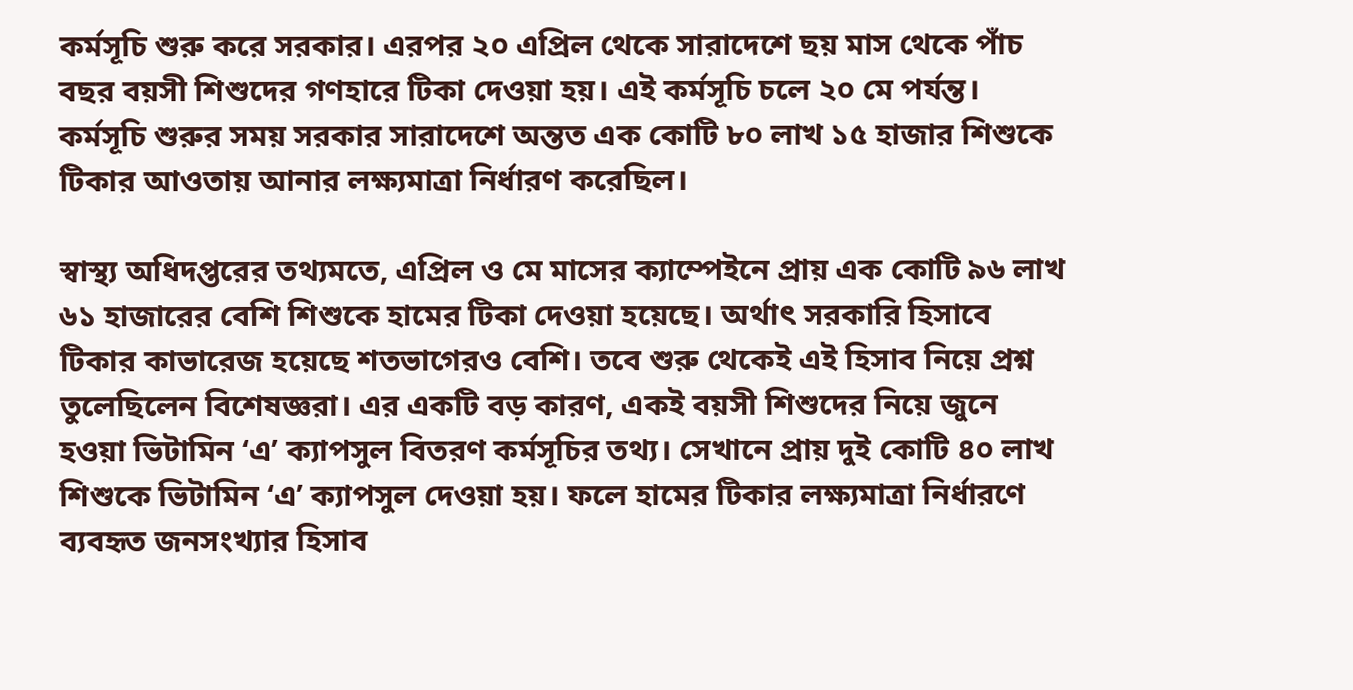কর্মসূচি শুরু করে সরকার। এরপর ২০ এপ্রিল থেকে সারাদেশে ছয় মাস থেকে পাঁচ বছর বয়সী শিশুদের গণহারে টিকা দেওয়া হয়। এই কর্মসূচি চলে ২০ মে পর্যন্ত। কর্মসূচি শুরুর সময় সরকার সারাদেশে অন্তত এক কোটি ৮০ লাখ ১৫ হাজার শিশুকে টিকার আওতায় আনার লক্ষ্যমাত্রা নির্ধারণ করেছিল।

স্বাস্থ্য অধিদপ্তরের তথ্যমতে, এপ্রিল ও মে মাসের ক্যাম্পেইনে প্রায় এক কোটি ৯৬ লাখ ৬১ হাজারের বেশি শিশুকে হামের টিকা দেওয়া হয়েছে। অর্থাৎ সরকারি হিসাবে টিকার কাভারেজ হয়েছে শতভাগেরও বেশি। তবে শুরু থেকেই এই হিসাব নিয়ে প্রশ্ন তুলেছিলেন বিশেষজ্ঞরা। এর একটি বড় কারণ, একই বয়সী শিশুদের নিয়ে জুনে হওয়া ভিটামিন ‘এ’ ক্যাপসুল বিতরণ কর্মসূচির তথ্য। সেখানে প্রায় দুই কোটি ৪০ লাখ শিশুকে ভিটামিন ‘এ’ ক্যাপসুল দেওয়া হয়। ফলে হামের টিকার লক্ষ্যমাত্রা নির্ধারণে ব্যবহৃত জনসংখ্যার হিসাব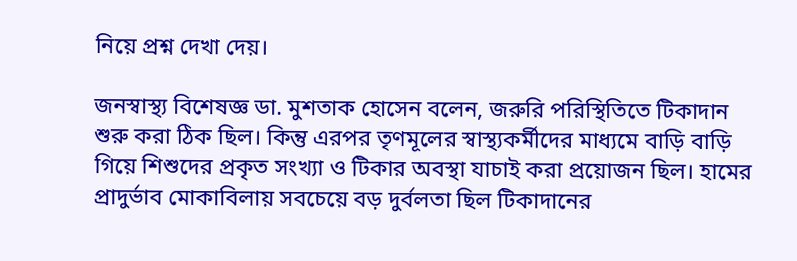নিয়ে প্রশ্ন দেখা দেয়।

জনস্বাস্থ্য বিশেষজ্ঞ ডা. মুশতাক হোসেন বলেন, জরুরি পরিস্থিতিতে টিকাদান শুরু করা ঠিক ছিল। কিন্তু এরপর তৃণমূলের স্বাস্থ্যকর্মীদের মাধ্যমে বাড়ি বাড়ি গিয়ে শিশুদের প্রকৃত সংখ্যা ও টিকার অবস্থা যাচাই করা প্রয়োজন ছিল। হামের প্রাদুর্ভাব মোকাবিলায় সবচেয়ে বড় দুর্বলতা ছিল টিকাদানের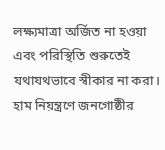লক্ষ্যমাত্রা অর্জিত না হওয়া এবং পরিস্থিতি শুরুতেই যথাযথভাবে স্বীকার না করা। হাম নিয়ন্ত্রণে জনগোষ্ঠীর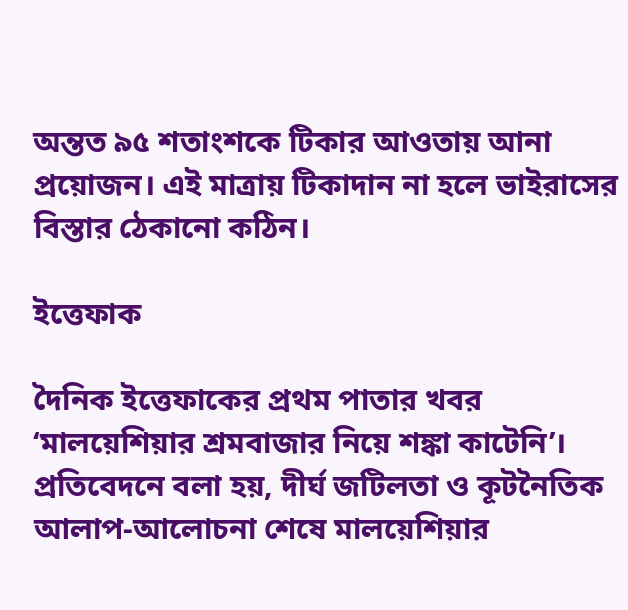অন্তত ৯৫ শতাংশকে টিকার আওতায় আনা প্রয়োজন। এই মাত্রায় টিকাদান না হলে ভাইরাসের বিস্তার ঠেকানো কঠিন।

ইত্তেফাক

দৈনিক ইত্তেফাকের প্রথম পাতার খবর ‘মালয়েশিয়ার শ্রমবাজার নিয়ে শঙ্কা কাটেনি’। প্রতিবেদনে বলা হয়, দীর্ঘ জটিলতা ও কূটনৈতিক আলাপ-আলোচনা শেষে মালয়েশিয়ার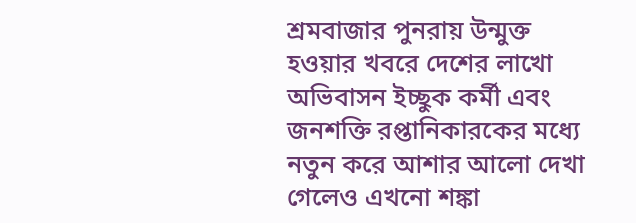শ্রমবাজার পুনরায় উন্মুক্ত হওয়ার খবরে দেশের লাখো অভিবাসন ইচ্ছুক কর্মী এবং জনশক্তি রপ্তানিকারকের মধ্যে নতুন করে আশার আলো দেখা গেলেও এখনো শঙ্কা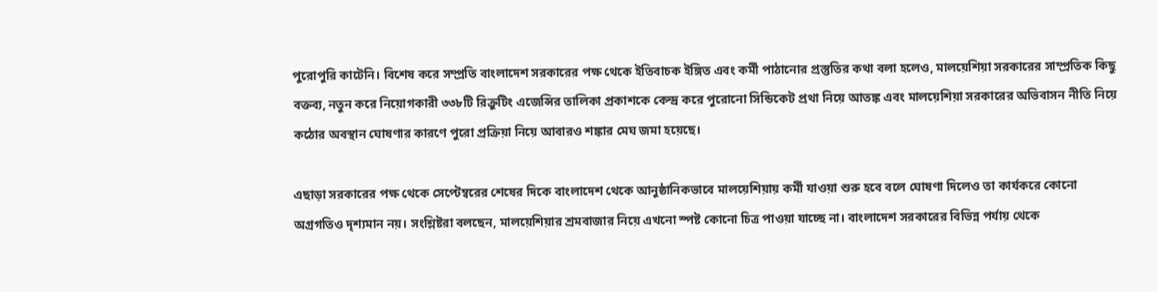পুরোপুরি কাটেনি। বিশেষ করে সম্প্রতি বাংলাদেশ সরকারের পক্ষ থেকে ইতিবাচক ইঙ্গিত এবং কর্মী পাঠানোর প্রস্তুতির কথা বলা হলেও, মালয়েশিয়া সরকারের সাম্প্রতিক কিছু বক্তব্য, নতুন করে নিয়োগকারী ৩৩৮টি রিক্রুটিং এজেন্সির তালিকা প্রকাশকে কেন্দ্র করে পুরোনো সিন্ডিকেট প্রথা নিয়ে আতঙ্ক এবং মালয়েশিয়া সরকারের অভিবাসন নীতি নিয়ে কঠোর অবস্থান ঘোষণার কারণে পুরো প্রক্রিয়া নিয়ে আবারও শঙ্কার মেঘ জমা হয়েছে।

এছাড়া সরকারের পক্ষ থেকে সেপ্টেম্বরের শেষের দিকে বাংলাদেশ থেকে আনুষ্ঠানিকভাবে মালয়েশিয়ায় কর্মী যাওয়া শুরু হবে বলে ঘোষণা দিলেও তা কার্যকরে কোনো অগ্রগতিও দৃশ্যমান নয়। সংশ্লিষ্টরা বলছেন, মালয়েশিয়ার শ্রমবাজার নিয়ে এখনো স্পষ্ট কোনো চিত্র পাওয়া যাচ্ছে না। বাংলাদেশ সরকারের বিভিন্ন পর্যায় থেকে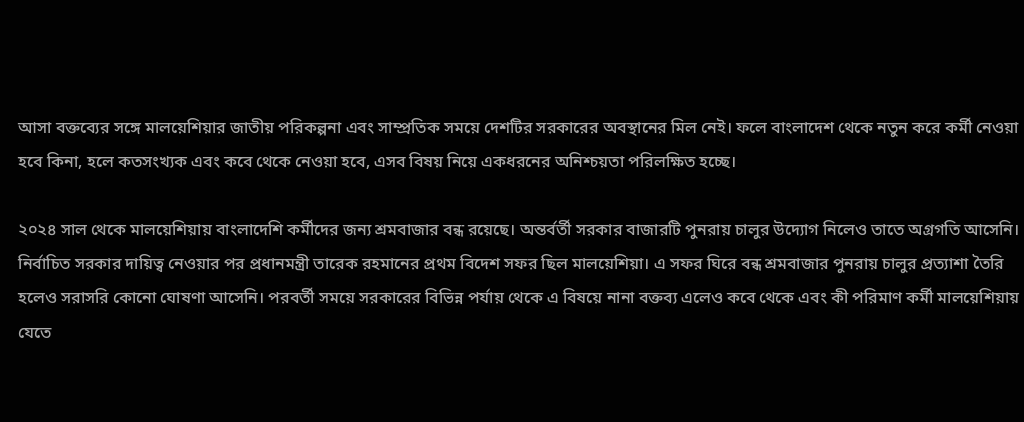আসা বক্তব্যের সঙ্গে মালয়েশিয়ার জাতীয় পরিকল্পনা এবং সাম্প্রতিক সময়ে দেশটির সরকারের অবস্থানের মিল নেই। ফলে বাংলাদেশ থেকে নতুন করে কর্মী নেওয়া হবে কিনা, হলে কতসংখ্যক এবং কবে থেকে নেওয়া হবে, এসব বিষয় নিয়ে একধরনের অনিশ্চয়তা পরিলক্ষিত হচ্ছে।

২০২৪ সাল থেকে মালয়েশিয়ায় বাংলাদেশি কর্মীদের জন্য শ্রমবাজার বন্ধ রয়েছে। অন্তর্বর্তী সরকার বাজারটি পুনরায় চালুর উদ্যোগ নিলেও তাতে অগ্রগতি আসেনি। নির্বাচিত সরকার দায়িত্ব নেওয়ার পর প্রধানমন্ত্রী তারেক রহমানের প্রথম বিদেশ সফর ছিল মালয়েশিয়া। এ সফর ঘিরে বন্ধ শ্রমবাজার পুনরায় চালুর প্রত্যাশা তৈরি হলেও সরাসরি কোনো ঘোষণা আসেনি। পরবর্তী সময়ে সরকারের বিভিন্ন পর্যায় থেকে এ বিষয়ে নানা বক্তব্য এলেও কবে থেকে এবং কী পরিমাণ কর্মী মালয়েশিয়ায় যেতে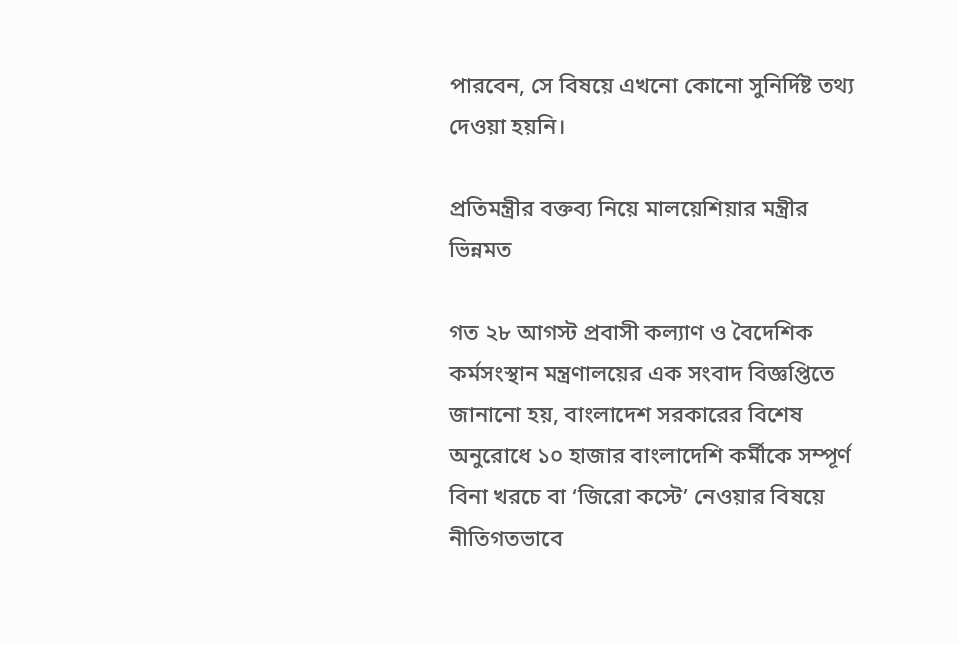পারবেন, সে বিষয়ে এখনো কোনো সুনির্দিষ্ট তথ্য দেওয়া হয়নি।

প্রতিমন্ত্রীর বক্তব্য নিয়ে মালয়েশিয়ার মন্ত্রীর ভিন্নমত

গত ২৮ আগস্ট প্রবাসী কল্যাণ ও বৈদেশিক কর্মসংস্থান মন্ত্রণালয়ের এক সংবাদ বিজ্ঞপ্তিতে জানানো হয়, বাংলাদেশ সরকারের বিশেষ অনুরোধে ১০ হাজার বাংলাদেশি কর্মীকে সম্পূর্ণ বিনা খরচে বা ‘জিরো কস্টে’ নেওয়ার বিষয়ে নীতিগতভাবে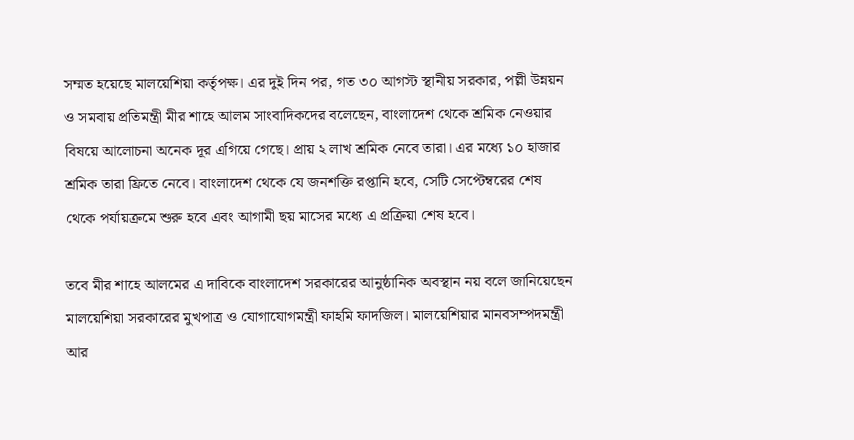সম্মত হয়েছে মালয়েশিয়া কর্তৃপক্ষ। এর দুই দিন পর, গত ৩০ আগস্ট স্থানীয় সরকার, পল্লী উন্নয়ন ও সমবায় প্রতিমন্ত্রী মীর শাহে আলম সাংবাদিকদের বলেছেন, বাংলাদেশ থেকে শ্রমিক নেওয়ার বিষয়ে আলোচনা অনেক দূর এগিয়ে গেছে। প্রায় ২ লাখ শ্রমিক নেবে তারা। এর মধ্যে ১০ হাজার শ্রমিক তারা ফ্রিতে নেবে। বাংলাদেশ থেকে যে জনশক্তি রপ্তানি হবে, সেটি সেপ্টেম্বরের শেষ থেকে পর্যায়ক্রমে শুরু হবে এবং আগামী ছয় মাসের মধ্যে এ প্রক্রিয়া শেষ হবে।

তবে মীর শাহে আলমের এ দাবিকে বাংলাদেশ সরকারের আনুষ্ঠানিক অবস্থান নয় বলে জানিয়েছেন মালয়েশিয়া সরকারের মুখপাত্র ও যোগাযোগমন্ত্রী ফাহমি ফাদজিল। মালয়েশিয়ার মানবসম্পদমন্ত্রী আর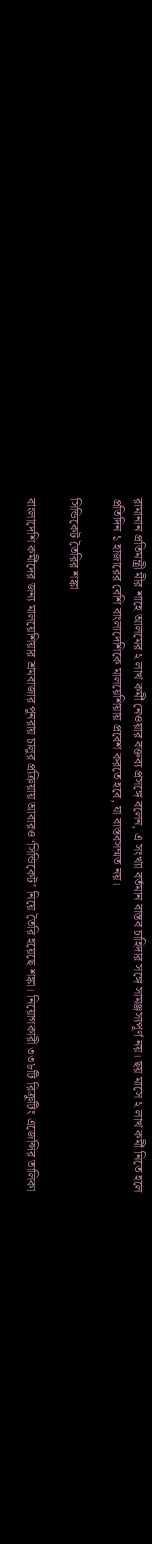রামানান প্রতিমন্ত্রী মীর শাহে আলমের ২ লাখ কর্মী নেওয়ার বক্তব্য প্রসঙ্গে বলেন, এ সংখ্যা বর্তমান বাস্তব চাহিদার সঙ্গে সামঞ্জস্যপূর্ণ নয়। ছয় মাসে ২ লাখ কর্মী নিতে হলে প্রতিদিন ১ হাজারের বেশি বাংলাদেশিকে মালয়েশিয়ায় প্রবেশ করতে হবে, যা বাস্তবসম্মত নয়।

সিন্ডিকেট তৈরির শঙ্কা

বাংলাদেশি কর্মীদের জন্য মালয়েশিয়ার শ্রমবাজার পুনরায় চালুর প্রক্রিয়ায় আবারও ‘সিন্ডিকেট’ নিয়ে তৈরি হয়েছে শঙ্কা। নিয়োগকারী ৩৩৮টি রিক্রুটিং এজেন্সির তালিকা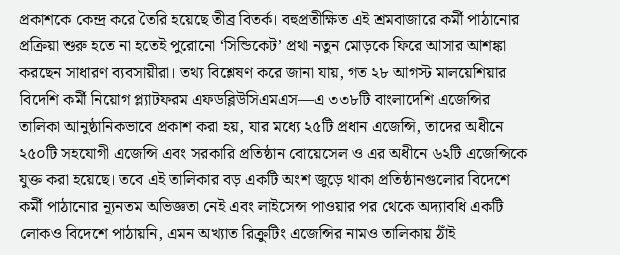প্রকাশকে কেন্দ্র করে তৈরি হয়েছে তীব্র বিতর্ক। বহুপ্রতীক্ষিত এই শ্রমবাজারে কর্মী পাঠানোর প্রক্রিয়া শুরু হতে না হতেই পুরোনো ‘সিন্ডিকেট’ প্রথা নতুন মোড়কে ফিরে আসার আশঙ্কা করছেন সাধারণ ব্যবসায়ীরা। তথ্য বিশ্লেষণ করে জানা যায়, গত ২৮ আগস্ট মালয়েশিয়ার বিদেশি কর্মী নিয়োগ প্ল্যাটফরম এফডব্লিউসিএমএস—এ ৩৩৮টি বাংলাদেশি এজেন্সির তালিকা আনুষ্ঠানিকভাবে প্রকাশ করা হয়, যার মধ্যে ২৫টি প্রধান এজেন্সি, তাদের অধীনে ২৫০টি সহযোগী এজেন্সি এবং সরকারি প্রতিষ্ঠান বোয়েসেল ও এর অধীনে ৬২টি এজেন্সিকে যুক্ত করা হয়েছে। তবে এই তালিকার বড় একটি অংশ জুড়ে থাকা প্রতিষ্ঠানগুলোর বিদেশে কর্মী পাঠানোর ন্যূনতম অভিজ্ঞতা নেই এবং লাইসেন্স পাওয়ার পর থেকে অদ্যাবধি একটি লোকও বিদেশে পাঠায়নি, এমন অখ্যাত রিক্রুটিং এজেন্সির নামও তালিকায় ঠাঁই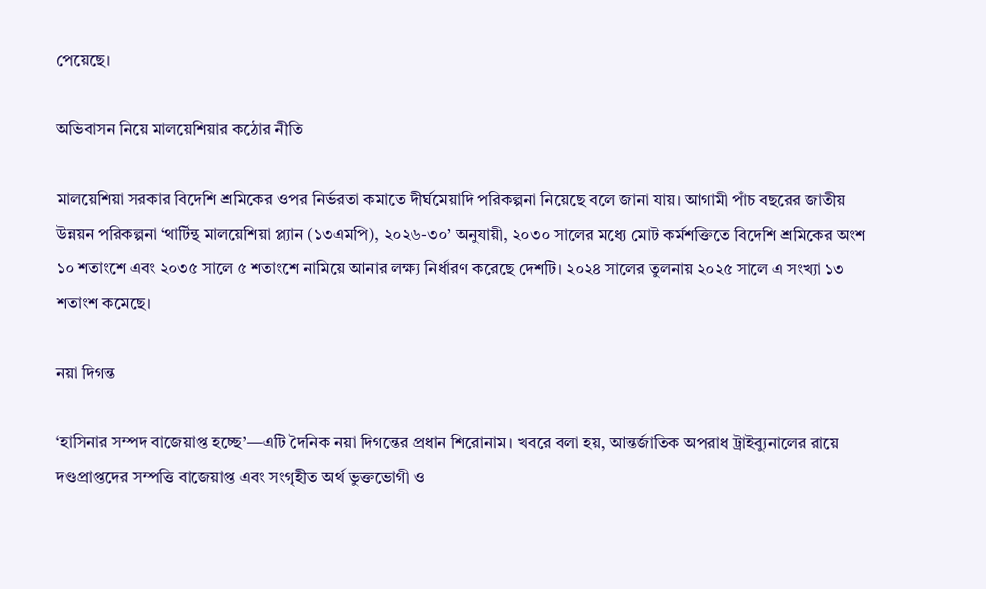পেয়েছে।

অভিবাসন নিয়ে মালয়েশিয়ার কঠোর নীতি

মালয়েশিয়া সরকার বিদেশি শ্রমিকের ওপর নির্ভরতা কমাতে দীর্ঘমেয়াদি পরিকল্পনা নিয়েছে বলে জানা যায়। আগামী পাঁচ বছরের জাতীয় উন্নয়ন পরিকল্পনা ‘থার্টিন্থ মালয়েশিয়া প্ল্যান (১৩এমপি), ২০২৬-৩০’ অনুযায়ী, ২০৩০ সালের মধ্যে মোট কর্মশক্তিতে বিদেশি শ্রমিকের অংশ ১০ শতাংশে এবং ২০৩৫ সালে ৫ শতাংশে নামিয়ে আনার লক্ষ্য নির্ধারণ করেছে দেশটি। ২০২৪ সালের তুলনায় ২০২৫ সালে এ সংখ্যা ১৩ শতাংশ কমেছে।

নয়া দিগন্ত

‘হাসিনার সম্পদ বাজেয়াপ্ত হচ্ছে’—এটি দৈনিক নয়া দিগন্তের প্রধান শিরোনাম। খবরে বলা হয়, আন্তর্জাতিক অপরাধ ট্রাইব্যুনালের রায়ে দণ্ডপ্রাপ্তদের সম্পত্তি বাজেয়াপ্ত এবং সংগৃহীত অর্থ ভুক্তভোগী ও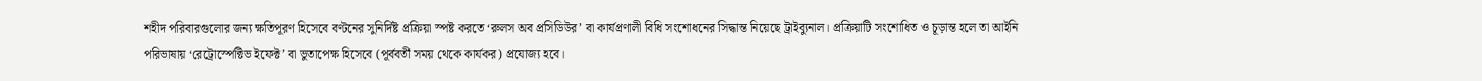শহীদ পরিবারগুলোর জন্য ক্ষতিপূরণ হিসেবে বণ্টনের সুনির্দিষ্ট প্রক্রিয়া স্পষ্ট করতে ‘রুলস অব প্রসিডিউর’ বা কার্যপ্রণালী বিধি সংশোধনের সিদ্ধান্ত নিয়েছে ট্রাইব্যুনাল। প্রক্রিয়াটি সংশোধিত ও চূড়ান্ত হলে তা আইনি পরিভাষায় ‘রেট্রোস্পেক্টিভ ইফেক্ট’ বা ভুতাপেক্ষ হিসেবে (পূর্ববর্তী সময় থেকে কার্যকর) প্রযোজ্য হবে।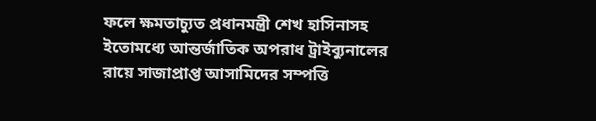ফলে ক্ষমতাচ্যুত প্রধানমন্ত্রী শেখ হাসিনাসহ ইতোমধ্যে আন্তর্জাতিক অপরাধ ট্রাইব্যুনালের রায়ে সাজাপ্রাপ্ত আসামিদের সম্পত্তি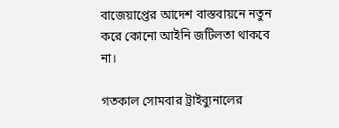বাজেয়াপ্তের আদেশ বাস্তবায়নে নতুন করে কোনো আইনি জটিলতা থাকবে না।

গতকাল সোমবার ট্রাইব্যুনালের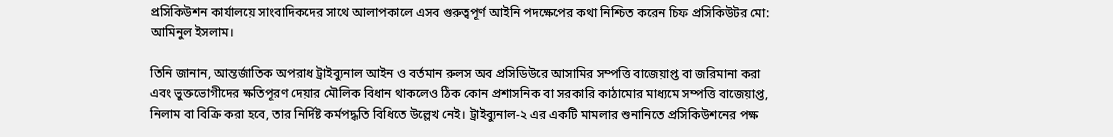প্রসিকিউশন কার্যালয়ে সাংবাদিকদের সাথে আলাপকালে এসব গুরুত্বপূর্ণ আইনি পদক্ষেপের কথা নিশ্চিত করেন চিফ প্রসিকিউটর মো: আমিনুল ইসলাম।

তিনি জানান, আন্তর্জাতিক অপরাধ ট্রাইব্যুনাল আইন ও বর্তমান রুলস অব প্রসিডিউরে আসামির সম্পত্তি বাজেয়াপ্ত বা জরিমানা করা এবং ভুক্তভোগীদের ক্ষতিপূরণ দেয়ার মৌলিক বিধান থাকলেও ঠিক কোন প্রশাসনিক বা সরকারি কাঠামোর মাধ্যমে সম্পত্তি বাজেয়াপ্ত, নিলাম বা বিক্রি করা হবে, তার নির্দিষ্ট কর্মপদ্ধতি বিধিতে উল্লেখ নেই। ট্রাইব্যুনাল-২ এর একটি মামলার শুনানিতে প্রসিকিউশনের পক্ষ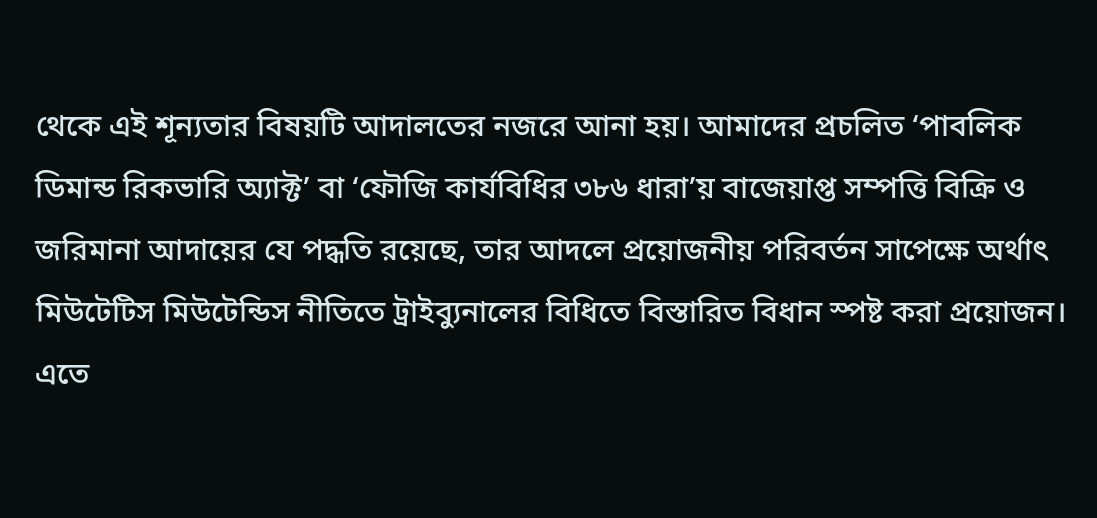থেকে এই শূন্যতার বিষয়টি আদালতের নজরে আনা হয়। আমাদের প্রচলিত ‘পাবলিক ডিমান্ড রিকভারি অ্যাক্ট’ বা ‘ফৌজি কার্যবিধির ৩৮৬ ধারা’য় বাজেয়াপ্ত সম্পত্তি বিক্রি ও জরিমানা আদায়ের যে পদ্ধতি রয়েছে, তার আদলে প্রয়োজনীয় পরিবর্তন সাপেক্ষে অর্থাৎ মিউটেটিস মিউটেন্ডিস নীতিতে ট্রাইব্যুনালের বিধিতে বিস্তারিত বিধান স্পষ্ট করা প্রয়োজন। এতে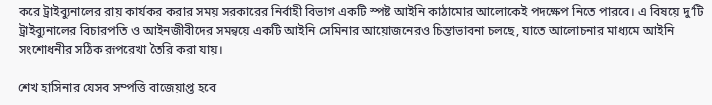করে ট্রাইব্যুনালের রায় কার্যকর করার সময় সরকারের নির্বাহী বিভাগ একটি স্পষ্ট আইনি কাঠামোর আলোকেই পদক্ষেপ নিতে পারবে। এ বিষয়ে দু’টি ট্রাইব্যুনালের বিচারপতি ও আইনজীবীদের সমন্বয়ে একটি আইনি সেমিনার আয়োজনেরও চিন্তাভাবনা চলছে, যাতে আলোচনার মাধ্যমে আইনি সংশোধনীর সঠিক রূপরেখা তৈরি করা যায়।

শেখ হাসিনার যেসব সম্পত্তি বাজেয়াপ্ত হবে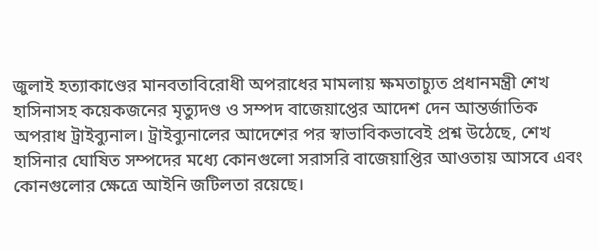জুলাই হত্যাকাণ্ডের মানবতাবিরোধী অপরাধের মামলায় ক্ষমতাচ্যুত প্রধানমন্ত্রী শেখ হাসিনাসহ কয়েকজনের মৃত্যুদণ্ড ও সম্পদ বাজেয়াপ্তের আদেশ দেন আন্তর্জাতিক অপরাধ ট্রাইব্যুনাল। ট্রাইব্যুনালের আদেশের পর স্বাভাবিকভাবেই প্রশ্ন উঠেছে, শেখ হাসিনার ঘোষিত সম্পদের মধ্যে কোনগুলো সরাসরি বাজেয়াপ্তির আওতায় আসবে এবং কোনগুলোর ক্ষেত্রে আইনি জটিলতা রয়েছে।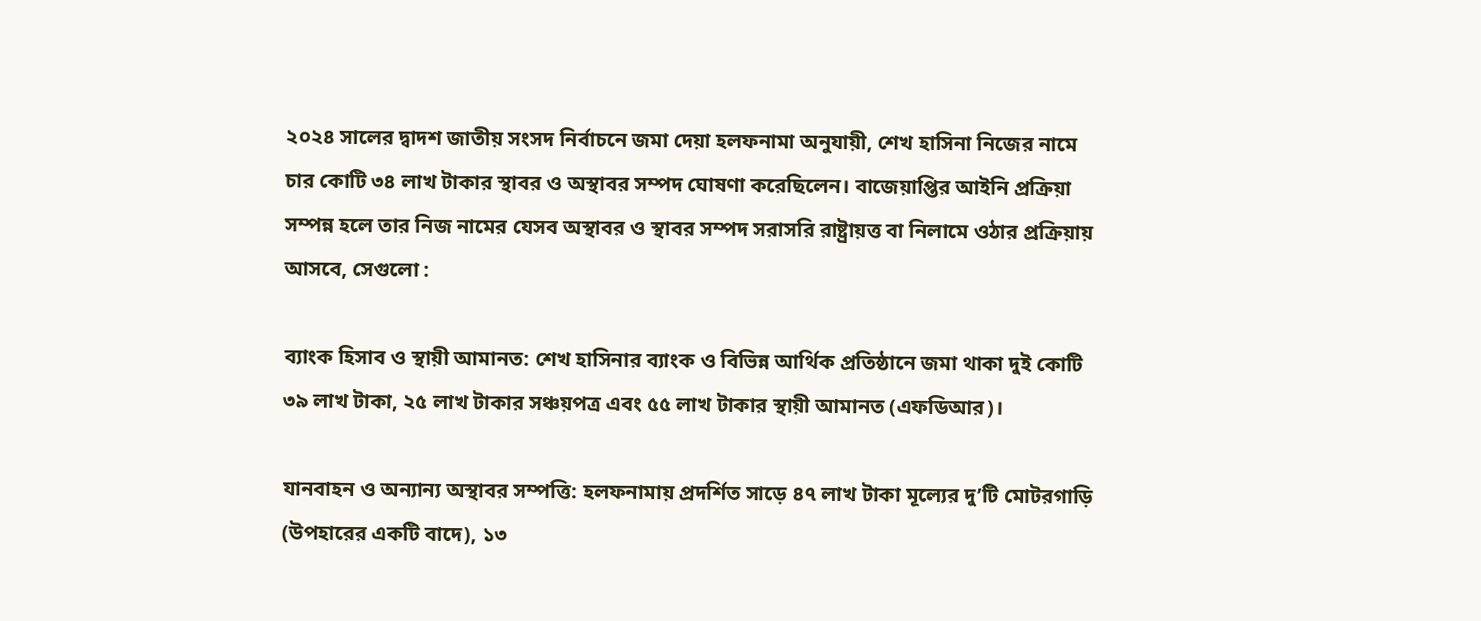২০২৪ সালের দ্বাদশ জাতীয় সংসদ নির্বাচনে জমা দেয়া হলফনামা অনুযায়ী, শেখ হাসিনা নিজের নামে চার কোটি ৩৪ লাখ টাকার স্থাবর ও অস্থাবর সম্পদ ঘোষণা করেছিলেন। বাজেয়াপ্তির আইনি প্রক্রিয়া সম্পন্ন হলে তার নিজ নামের যেসব অস্থাবর ও স্থাবর সম্পদ সরাসরি রাষ্ট্রায়ত্ত বা নিলামে ওঠার প্রক্রিয়ায় আসবে, সেগুলো :

ব্যাংক হিসাব ও স্থায়ী আমানত: শেখ হাসিনার ব্যাংক ও বিভিন্ন আর্থিক প্রতিষ্ঠানে জমা থাকা দুই কোটি ৩৯ লাখ টাকা, ২৫ লাখ টাকার সঞ্চয়পত্র এবং ৫৫ লাখ টাকার স্থায়ী আমানত (এফডিআর)।

যানবাহন ও অন্যান্য অস্থাবর সম্পত্তি: হলফনামায় প্রদর্শিত সাড়ে ৪৭ লাখ টাকা মূল্যের দু’টি মোটরগাড়ি (উপহারের একটি বাদে), ১৩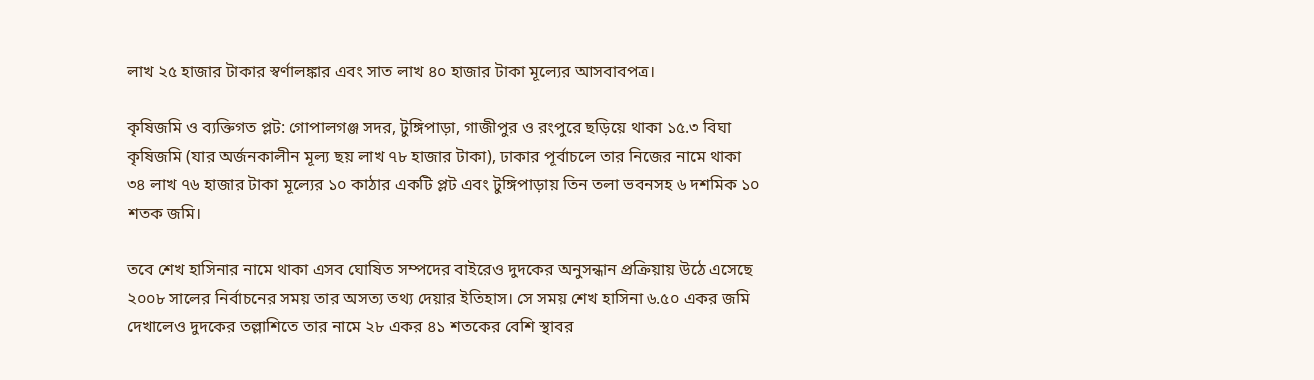লাখ ২৫ হাজার টাকার স্বর্ণালঙ্কার এবং সাত লাখ ৪০ হাজার টাকা মূল্যের আসবাবপত্র।

কৃষিজমি ও ব্যক্তিগত প্লট: গোপালগঞ্জ সদর, টুঙ্গিপাড়া, গাজীপুর ও রংপুরে ছড়িয়ে থাকা ১৫.৩ বিঘা কৃষিজমি (যার অর্জনকালীন মূল্য ছয় লাখ ৭৮ হাজার টাকা), ঢাকার পূর্বাচলে তার নিজের নামে থাকা ৩৪ লাখ ৭৬ হাজার টাকা মূল্যের ১০ কাঠার একটি প্লট এবং টুঙ্গিপাড়ায় তিন তলা ভবনসহ ৬ দশমিক ১০ শতক জমি।

তবে শেখ হাসিনার নামে থাকা এসব ঘোষিত সম্পদের বাইরেও দুদকের অনুসন্ধান প্রক্রিয়ায় উঠে এসেছে ২০০৮ সালের নির্বাচনের সময় তার অসত্য তথ্য দেয়ার ইতিহাস। সে সময় শেখ হাসিনা ৬.৫০ একর জমি দেখালেও দুদকের তল্লাশিতে তার নামে ২৮ একর ৪১ শতকের বেশি স্থাবর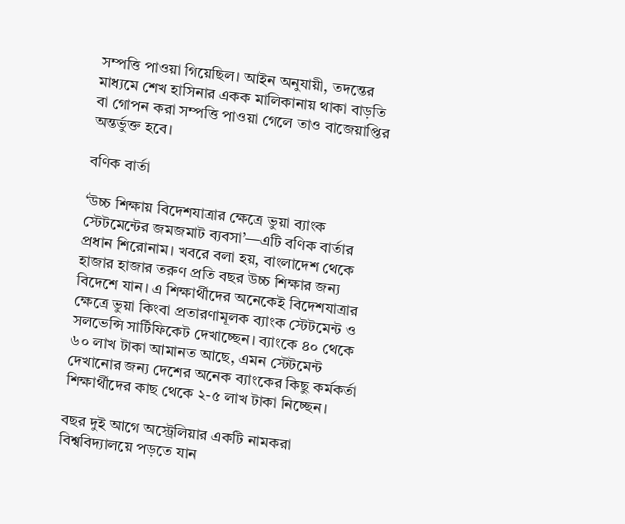সম্পত্তি পাওয়া গিয়েছিল। আইন অনুযায়ী, তদন্তের মাধ্যমে শেখ হাসিনার একক মালিকানায় থাকা বাড়তি বা গোপন করা সম্পত্তি পাওয়া গেলে তাও বাজেয়াপ্তির অন্তর্ভুক্ত হবে।

বণিক বার্তা

‘উচ্চ শিক্ষায় বিদেশযাত্রার ক্ষেত্রে ভুয়া ব্যাংক স্টেটমেন্টের জমজমাট ব্যবসা’—এটি বণিক বার্তার প্রধান শিরোনাম। খবরে বলা হয়, বাংলাদেশ থেকে হাজার হাজার তরুণ প্রতি বছর উচ্চ শিক্ষার জন্য বিদেশে যান। এ শিক্ষার্থীদের অনেকেই বিদেশযাত্রার ক্ষেত্রে ভুয়া কিংবা প্রতারণামূলক ব্যাংক স্টেটমেন্ট ও সলভেন্সি সার্টিফিকেট দেখাচ্ছেন। ব্যাংকে ৪০ থেকে ৬০ লাখ টাকা আমানত আছে, এমন স্টেটমেন্ট দেখানোর জন্য দেশের অনেক ব্যাংকের কিছু কর্মকর্তা শিক্ষার্থীদের কাছ থেকে ২-৫ লাখ টাকা নিচ্ছেন।

বছর দুই আগে অস্ট্রেলিয়ার একটি নামকরা বিশ্ববিদ্যালয়ে পড়তে যান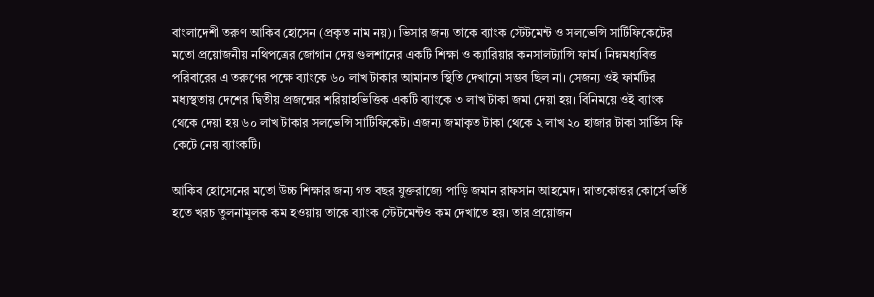বাংলাদেশী তরুণ আকিব হোসেন (প্রকৃত নাম নয়)। ভিসার জন্য তাকে ব্যাংক স্টেটমেন্ট ও সলভেন্সি সার্টিফিকেটের মতো প্রয়োজনীয় নথিপত্রের জোগান দেয় গুলশানের একটি শিক্ষা ও ক্যারিয়ার কনসালট্যান্সি ফার্ম। নিম্নমধ্যবিত্ত পরিবারের এ তরুণের পক্ষে ব্যাংকে ৬০ লাখ টাকার আমানত স্থিতি দেখানো সম্ভব ছিল না। সেজন্য ওই ফার্মটির মধ্যস্থতায় দেশের দ্বিতীয় প্রজন্মের শরিয়াহভিত্তিক একটি ব্যাংকে ৩ লাখ টাকা জমা দেয়া হয়। বিনিময়ে ওই ব্যাংক থেকে দেয়া হয় ৬০ লাখ টাকার সলভেন্সি সার্টিফিকেট। এজন্য জমাকৃত টাকা থেকে ২ লাখ ২০ হাজার টাকা সার্ভিস ফি কেটে নেয় ব্যাংকটি।

আকিব হোসেনের মতো উচ্চ শিক্ষার জন্য গত বছর যুক্তরাজ্যে পাড়ি জমান রাফসান আহমেদ। স্নাতকোত্তর কোর্সে ভর্তি হতে খরচ তুলনামূলক কম হওয়ায় তাকে ব্যাংক স্টেটমেন্টও কম দেখাতে হয়। তার প্রয়োজন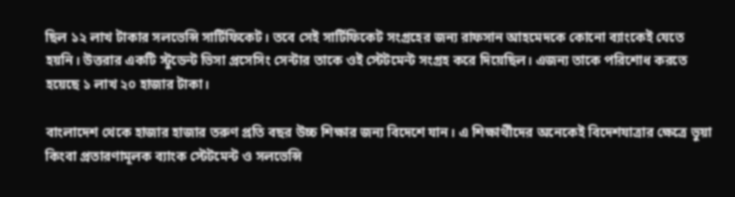ছিল ১২ লাখ টাকার সলভেন্সি সার্টিফিকেট। তবে সেই সার্টিফিকেট সংগ্রহের জন্য রাফসান আহমেদকে কোনো ব্যাংকেই যেতে হয়নি। উত্তরার একটি স্টুডেন্ট ভিসা প্রসেসিং সেন্টার তাকে ওই স্টেটমেন্ট সংগ্রহ করে দিয়েছিল। এজন্য তাকে পরিশোধ করতে হয়েছে ১ লাখ ২০ হাজার টাকা।

বাংলাদেশ থেকে হাজার হাজার তরুণ প্রতি বছর উচ্চ শিক্ষার জন্য বিদেশে যান। এ শিক্ষার্থীদের অনেকেই বিদেশযাত্রার ক্ষেত্রে ভুয়া কিংবা প্রতারণামূলক ব্যাংক স্টেটমেন্ট ও সলভেন্সি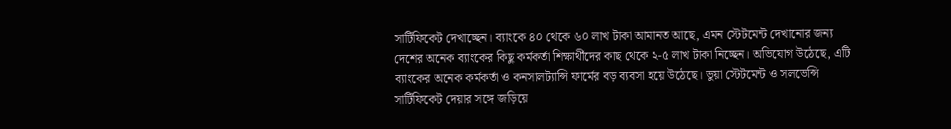সার্টিফিকেট দেখাচ্ছেন। ব্যাংকে ৪০ থেকে ৬০ লাখ টাকা আমানত আছে, এমন স্টেটমেন্ট দেখানোর জন্য দেশের অনেক ব্যাংকের কিছু কর্মকর্তা শিক্ষার্থীদের কাছ থেকে ২-৫ লাখ টাকা নিচ্ছেন। অভিযোগ উঠেছে, এটি ব্যাংকের অনেক কর্মকর্তা ও কনসালট্যান্সি ফার্মের বড় ব্যবসা হয়ে উঠেছে। ভুয়া স্টেটমেন্ট ও সলভেন্সি সার্টিফিকেট দেয়ার সঙ্গে জড়িয়ে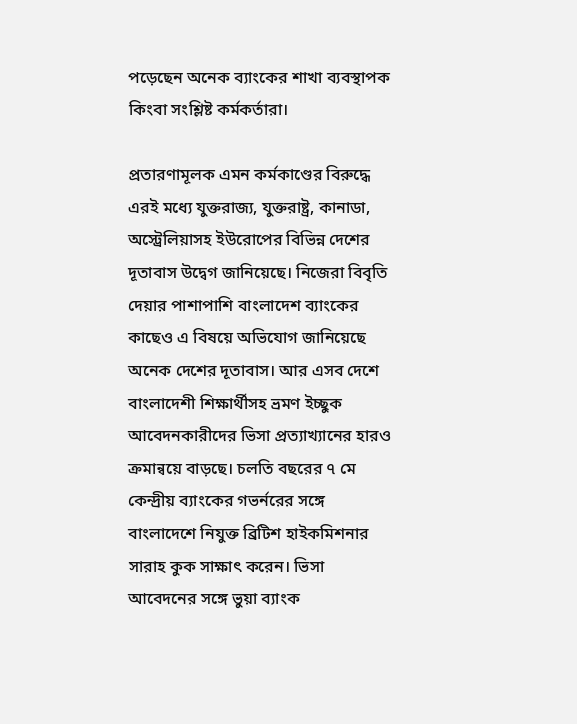পড়েছেন অনেক ব্যাংকের শাখা ব্যবস্থাপক কিংবা সংশ্লিষ্ট কর্মকর্তারা।

প্রতারণামূলক এমন কর্মকাণ্ডের বিরুদ্ধে এরই মধ্যে যুক্তরাজ্য, যুক্তরাষ্ট্র, কানাডা, অস্ট্রেলিয়াসহ ইউরোপের বিভিন্ন দেশের দূতাবাস উদ্বেগ জানিয়েছে। নিজেরা বিবৃতি দেয়ার পাশাপাশি বাংলাদেশ ব্যাংকের কাছেও এ বিষয়ে অভিযোগ জানিয়েছে অনেক দেশের দূতাবাস। আর এসব দেশে বাংলাদেশী শিক্ষার্থীসহ ভ্রমণ ইচ্ছুক আবেদনকারীদের ভিসা প্রত্যাখ্যানের হারও ক্রমান্বয়ে বাড়ছে। চলতি বছরের ৭ মে কেন্দ্রীয় ব্যাংকের গভর্নরের সঙ্গে বাংলাদেশে নিযুক্ত ব্রিটিশ হাইকমিশনার সারাহ কুক সাক্ষাৎ করেন। ভিসা আবেদনের সঙ্গে ভুয়া ব্যাংক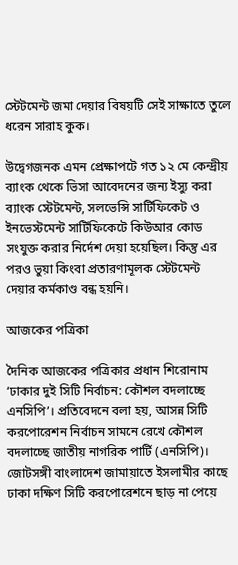স্টেটমেন্ট জমা দেয়ার বিষয়টি সেই সাক্ষাতে তুলে ধরেন সারাহ কুক।

উদ্বেগজনক এমন প্রেক্ষাপটে গত ১২ মে কেন্দ্রীয় ব্যাংক থেকে ভিসা আবেদনের জন্য ইস্যু করা ব্যাংক স্টেটমেন্ট, সলভেন্সি সার্টিফিকেট ও ইনভেস্টমেন্ট সার্টিফিকেটে কিউআর কোড সংযুক্ত করার নির্দেশ দেয়া হয়েছিল। কিন্তু এর পরও ভুয়া কিংবা প্রতারণামূলক স্টেটমেন্ট দেয়ার কর্মকাণ্ড বন্ধ হয়নি।

আজকের পত্রিকা

দৈনিক আজকের পত্রিকার প্রধান শিরোনাম ‘ঢাকার দুই সিটি নির্বাচন: কৌশল বদলাচ্ছে এনসিপি’। প্রতিবেদনে বলা হয়, আসন্ন সিটি করপোরেশন নির্বাচন সামনে রেখে কৌশল বদলাচ্ছে জাতীয় নাগরিক পার্টি (এনসিপি)। জোটসঙ্গী বাংলাদেশ জামায়াতে ইসলামীর কাছে ঢাকা দক্ষিণ সিটি করপোরেশনে ছাড় না পেয়ে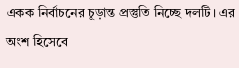একক নির্বাচনের চূড়ান্ত প্রস্তুতি নিচ্ছে দলটি। এর অংশ হিসেবে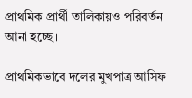প্রাথমিক প্রার্থী তালিকায়ও পরিবর্তন আনা হচ্ছে।

প্রাথমিকভাবে দলের মুখপাত্র আসিফ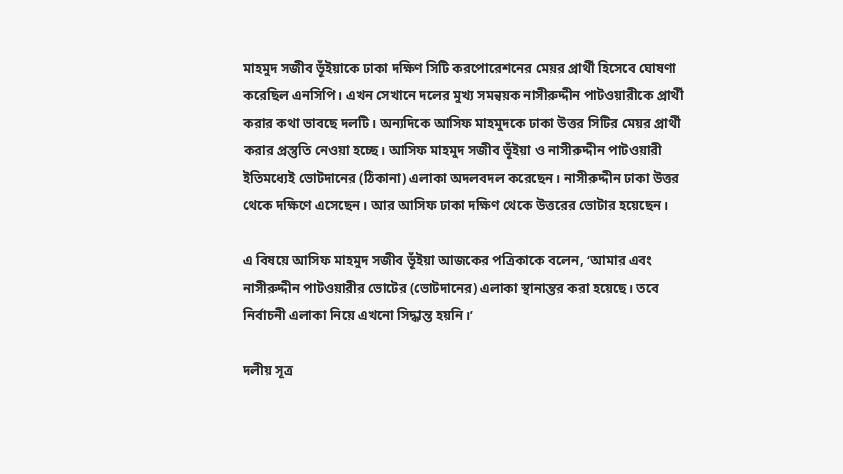মাহমুদ সজীব ভূঁইয়াকে ঢাকা দক্ষিণ সিটি করপোরেশনের মেয়র প্রার্থী হিসেবে ঘোষণা করেছিল এনসিপি। এখন সেখানে দলের মুখ্য সমন্বয়ক নাসীরুদ্দীন পাটওয়ারীকে প্রার্থী করার কথা ভাবছে দলটি। অন্যদিকে আসিফ মাহমুদকে ঢাকা উত্তর সিটির মেয়র প্রার্থী করার প্রস্তুতি নেওয়া হচ্ছে। আসিফ মাহমুদ সজীব ভূঁইয়া ও নাসীরুদ্দীন পাটওয়ারী ইতিমধ্যেই ভোটদানের (ঠিকানা) এলাকা অদলবদল করেছেন। নাসীরুদ্দীন ঢাকা উত্তর থেকে দক্ষিণে এসেছেন। আর আসিফ ঢাকা দক্ষিণ থেকে উত্তরের ভোটার হয়েছেন।

এ বিষয়ে আসিফ মাহমুদ সজীব ভূঁইয়া আজকের পত্রিকাকে বলেন, ‘আমার এবং নাসীরুদ্দীন পাটওয়ারীর ভোটের (ভোটদানের) এলাকা স্থানান্তর করা হয়েছে। তবে নির্বাচনী এলাকা নিয়ে এখনো সিদ্ধান্ত হয়নি।’

দলীয় সূত্র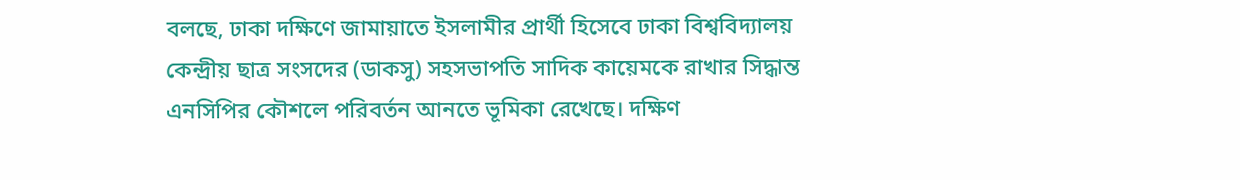বলছে, ঢাকা দক্ষিণে জামায়াতে ইসলামীর প্রার্থী হিসেবে ঢাকা বিশ্ববিদ্যালয় কেন্দ্রীয় ছাত্র সংসদের (ডাকসু) সহসভাপতি সাদিক কায়েমকে রাখার সিদ্ধান্ত এনসিপির কৌশলে পরিবর্তন আনতে ভূমিকা রেখেছে। দক্ষিণ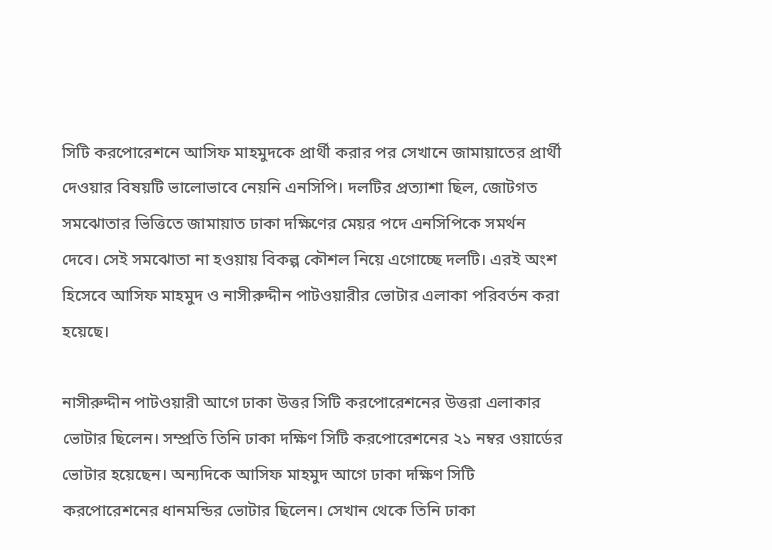সিটি করপোরেশনে আসিফ মাহমুদকে প্রার্থী করার পর সেখানে জামায়াতের প্রার্থী দেওয়ার বিষয়টি ভালোভাবে নেয়নি এনসিপি। দলটির প্রত্যাশা ছিল, জোটগত সমঝোতার ভিত্তিতে জামায়াত ঢাকা দক্ষিণের মেয়র পদে এনসিপিকে সমর্থন দেবে। সেই সমঝোতা না হওয়ায় বিকল্প কৌশল নিয়ে এগোচ্ছে দলটি। এরই অংশ হিসেবে আসিফ মাহমুদ ও নাসীরুদ্দীন পাটওয়ারীর ভোটার এলাকা পরিবর্তন করা হয়েছে।

নাসীরুদ্দীন পাটওয়ারী আগে ঢাকা উত্তর সিটি করপোরেশনের উত্তরা এলাকার ভোটার ছিলেন। সম্প্রতি তিনি ঢাকা দক্ষিণ সিটি করপোরেশনের ২১ নম্বর ওয়ার্ডের ভোটার হয়েছেন। অন্যদিকে আসিফ মাহমুদ আগে ঢাকা দক্ষিণ সিটি করপোরেশনের ধানমন্ডির ভোটার ছিলেন। সেখান থেকে তিনি ঢাকা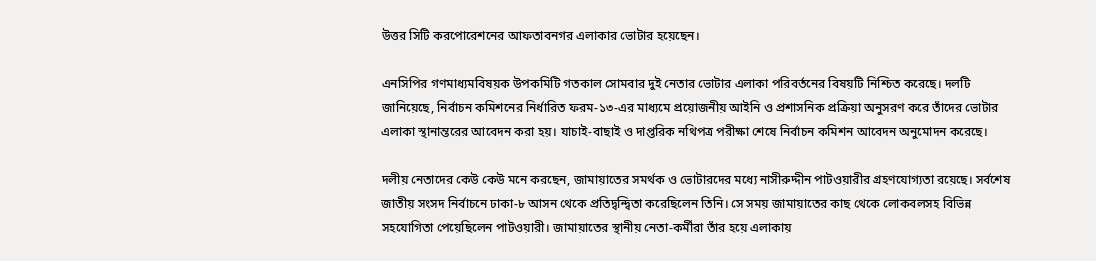উত্তর সিটি করপোরেশনের আফতাবনগর এলাকার ভোটার হয়েছেন।

এনসিপির গণমাধ্যমবিষয়ক উপকমিটি গতকাল সোমবার দুই নেতার ভোটার এলাকা পরিবর্তনের বিষয়টি নিশ্চিত করেছে। দলটি জানিয়েছে, নির্বাচন কমিশনের নির্ধারিত ফরম-১৩-এর মাধ্যমে প্রয়োজনীয় আইনি ও প্রশাসনিক প্রক্রিয়া অনুসরণ করে তাঁদের ভোটার এলাকা স্থানান্তরের আবেদন করা হয়। যাচাই-বাছাই ও দাপ্তরিক নথিপত্র পরীক্ষা শেষে নির্বাচন কমিশন আবেদন অনুমোদন করেছে।

দলীয় নেতাদের কেউ কেউ মনে করছেন, জামায়াতের সমর্থক ও ভোটারদের মধ্যে নাসীরুদ্দীন পাটওয়ারীর গ্রহণযোগ্যতা রয়েছে। সর্বশেষ জাতীয় সংসদ নির্বাচনে ঢাকা-৮ আসন থেকে প্রতিদ্বন্দ্বিতা করেছিলেন তিনি। সে সময় জামায়াতের কাছ থেকে লোকবলসহ বিভিন্ন সহযোগিতা পেয়েছিলেন পাটওয়ারী। জামায়াতের স্থানীয় নেতা-কর্মীরা তাঁর হয়ে এলাকায়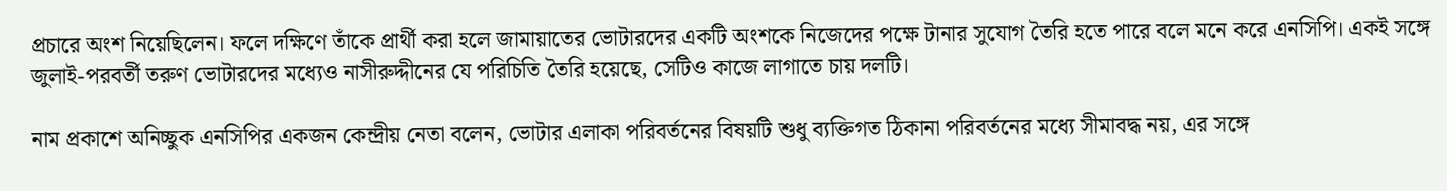প্রচারে অংশ নিয়েছিলেন। ফলে দক্ষিণে তাঁকে প্রার্থী করা হলে জামায়াতের ভোটারদের একটি অংশকে নিজেদের পক্ষে টানার সুযোগ তৈরি হতে পারে বলে মনে করে এনসিপি। একই সঙ্গে জুলাই-পরবর্তী তরুণ ভোটারদের মধ্যেও নাসীরুদ্দীনের যে পরিচিতি তৈরি হয়েছে, সেটিও কাজে লাগাতে চায় দলটি।

নাম প্রকাশে অনিচ্ছুক এনসিপির একজন কেন্দ্রীয় নেতা বলেন, ভোটার এলাকা পরিবর্তনের বিষয়টি শুধু ব্যক্তিগত ঠিকানা পরিবর্তনের মধ্যে সীমাবদ্ধ নয়, এর সঙ্গে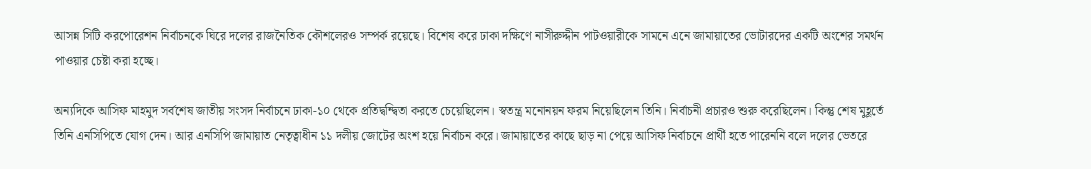আসন্ন সিটি করপোরেশন নির্বাচনকে ঘিরে দলের রাজনৈতিক কৌশলেরও সম্পর্ক রয়েছে। বিশেষ করে ঢাকা দক্ষিণে নাসীরুদ্দীন পাটওয়ারীকে সামনে এনে জামায়াতের ভোটারদের একটি অংশের সমর্থন পাওয়ার চেষ্টা করা হচ্ছে।

অন্যদিকে আসিফ মাহমুদ সর্বশেষ জাতীয় সংসদ নির্বাচনে ঢাকা-১০ থেকে প্রতিদ্বন্দ্বিতা করতে চেয়েছিলেন। স্বতন্ত্র মনোনয়ন ফরম নিয়েছিলেন তিনি। নির্বাচনী প্রচারও শুরু করেছিলেন। কিন্তু শেষ মুহূর্তে তিনি এনসিপিতে যোগ দেন। আর এনসিপি জামায়াত নেতৃত্বাধীন ১১ দলীয় জোটের অংশ হয়ে নির্বাচন করে। জামায়াতের কাছে ছাড় না পেয়ে আসিফ নির্বাচনে প্রার্থী হতে পারেননি বলে দলের ভেতরে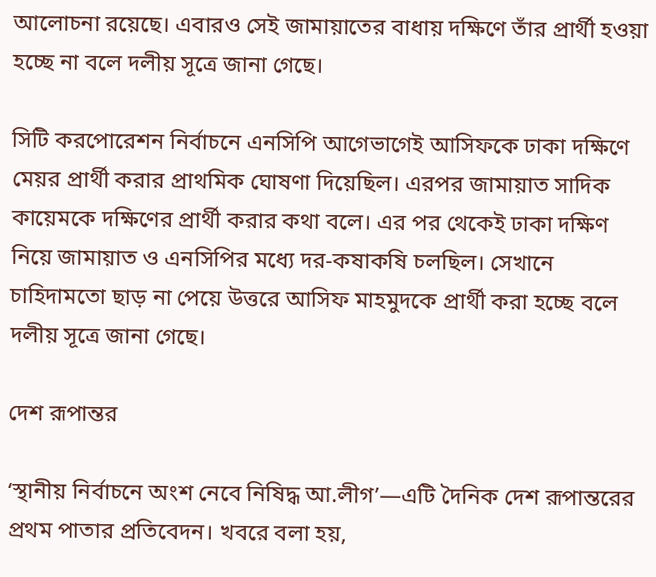আলোচনা রয়েছে। এবারও সেই জামায়াতের বাধায় দক্ষিণে তাঁর প্রার্থী হওয়া হচ্ছে না বলে দলীয় সূত্রে জানা গেছে।

সিটি করপোরেশন নির্বাচনে এনসিপি আগেভাগেই আসিফকে ঢাকা দক্ষিণে মেয়র প্রার্থী করার প্রাথমিক ঘোষণা দিয়েছিল। এরপর জামায়াত সাদিক কায়েমকে দক্ষিণের প্রার্থী করার কথা বলে। এর পর থেকেই ঢাকা দক্ষিণ নিয়ে জামায়াত ও এনসিপির মধ্যে দর-কষাকষি চলছিল। সেখানে চাহিদামতো ছাড় না পেয়ে উত্তরে আসিফ মাহমুদকে প্রার্থী করা হচ্ছে বলে দলীয় সূত্রে জানা গেছে।

দেশ রূপান্তর

‘স্থানীয় নির্বাচনে অংশ নেবে নিষিদ্ধ আ.লীগ’—এটি দৈনিক দেশ রূপান্তরের প্রথম পাতার প্রতিবেদন। খবরে বলা হয়,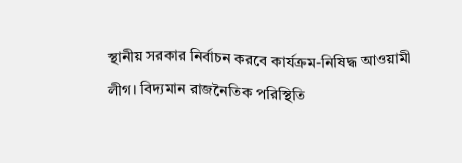স্থানীয় সরকার নির্বাচন করবে কার্যক্রম-নিষিদ্ধ আওয়ামী লীগ। বিদ্যমান রাজনৈতিক পরিস্থিতি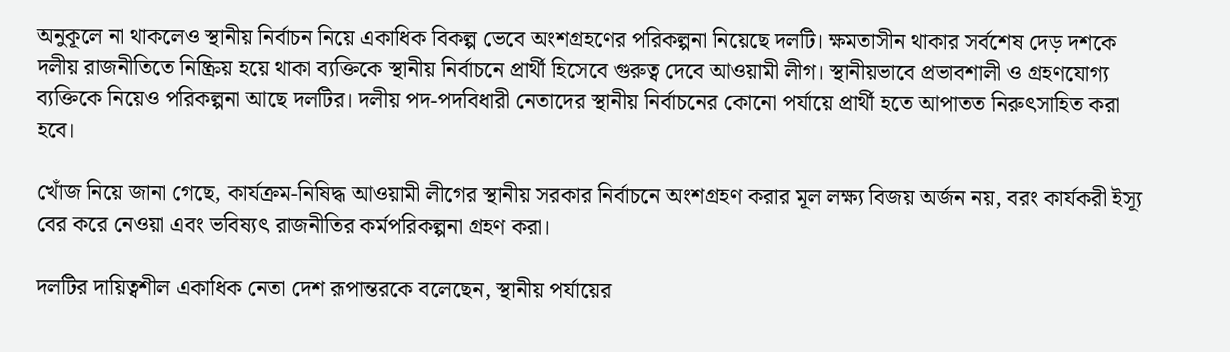অনুকূলে না থাকলেও স্থানীয় নির্বাচন নিয়ে একাধিক বিকল্প ভেবে অংশগ্রহণের পরিকল্পনা নিয়েছে দলটি। ক্ষমতাসীন থাকার সর্বশেষ দেড় দশকে দলীয় রাজনীতিতে নিষ্ক্রিয় হয়ে থাকা ব্যক্তিকে স্থানীয় নির্বাচনে প্রার্থী হিসেবে গুরুত্ব দেবে আওয়ামী লীগ। স্থানীয়ভাবে প্রভাবশালী ও গ্রহণযোগ্য ব্যক্তিকে নিয়েও পরিকল্পনা আছে দলটির। দলীয় পদ-পদবিধারী নেতাদের স্থানীয় নির্বাচনের কোনো পর্যায়ে প্রার্থী হতে আপাতত নিরুৎসাহিত করা হবে।

খোঁজ নিয়ে জানা গেছে, কার্যক্রম-নিষিদ্ধ আওয়ামী লীগের স্থানীয় সরকার নির্বাচনে অংশগ্রহণ করার মূল লক্ষ্য বিজয় অর্জন নয়, বরং কার্যকরী ইস্যূ বের করে নেওয়া এবং ভবিষ্যৎ রাজনীতির কর্মপরিকল্পনা গ্রহণ করা।

দলটির দায়িত্বশীল একাধিক নেতা দেশ রূপান্তরকে বলেছেন, স্থানীয় পর্যায়ের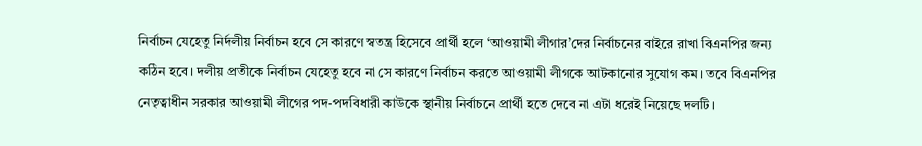নির্বাচন যেহেতু নির্দলীয় নির্বাচন হবে সে কারণে স্বতন্ত্র হিসেবে প্রার্থী হলে ‘আওয়ামী লীগার’দের নির্বাচনের বাইরে রাখা বিএনপির জন্য কঠিন হবে। দলীয় প্রতীকে নির্বাচন যেহেতু হবে না সে কারণে নির্বাচন করতে আওয়ামী লীগকে আটকানোর সুযোগ কম। তবে বিএনপির নেতৃত্বাধীন সরকার আওয়ামী লীগের পদ-পদবিধারী কাউকে স্থানীয় নির্বাচনে প্রার্থী হতে দেবে না এটা ধরেই নিয়েছে দলটি।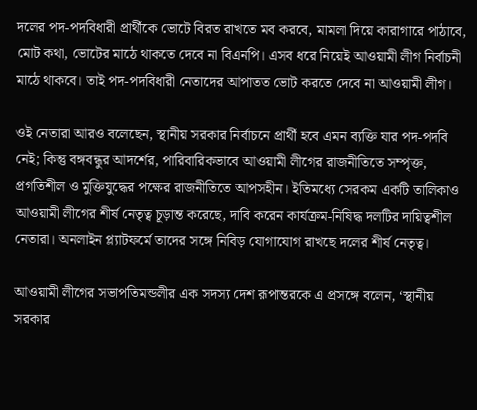দলের পদ-পদবিধারী প্রার্থীকে ভোটে বিরত রাখতে মব করবে, মামলা দিয়ে কারাগারে পাঠাবে, মোট কথা, ভোটের মাঠে থাকতে দেবে না বিএনপি। এসব ধরে নিয়েই আওয়ামী লীগ নির্বাচনী মাঠে থাকবে। তাই পদ-পদবিধারী নেতাদের আপাতত ভোট করতে দেবে না আওয়ামী লীগ।

ওই নেতারা আরও বলেছেন, স্থানীয় সরকার নির্বাচনে প্রার্থী হবে এমন ব্যক্তি যার পদ-পদবি নেই; কিন্তু বঙ্গবন্ধুর আদর্শের, পারিবারিকভাবে আওয়ামী লীগের রাজনীতিতে সম্পৃক্ত, প্রগতিশীল ও মুক্তিযুদ্ধের পক্ষের রাজনীতিতে আপসহীন। ইতিমধ্যে সেরকম একটি তালিকাও আওয়ামী লীগের শীর্ষ নেতৃত্ব চূড়ান্ত করেছে, দাবি করেন কার্যক্রম-নিষিদ্ধ দলটির দায়িত্বশীল নেতারা। অনলাইন প্ল্যাটফর্মে তাদের সঙ্গে নিবিড় যোগাযোগ রাখছে দলের শীর্ষ নেতৃত্ব।

আওয়ামী লীগের সভাপতিমন্ডলীর এক সদস্য দেশ রূপান্তরকে এ প্রসঙ্গে বলেন, ‘স্থানীয় সরকার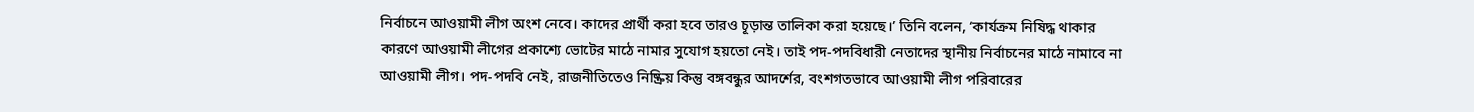নির্বাচনে আওয়ামী লীগ অংশ নেবে। কাদের প্রার্থী করা হবে তারও চূড়ান্ত তালিকা করা হয়েছে।’ তিনি বলেন, ‘কার্যক্রম নিষিদ্ধ থাকার কারণে আওয়ামী লীগের প্রকাশ্যে ভোটের মাঠে নামার সুযোগ হয়তো নেই। তাই পদ-পদবিধারী নেতাদের স্থানীয় নির্বাচনের মাঠে নামাবে না আওয়ামী লীগ। পদ-পদবি নেই, রাজনীতিতেও নিষ্ক্রিয় কিন্তু বঙ্গবন্ধুর আদর্শের, বংশগতভাবে আওয়ামী লীগ পরিবারের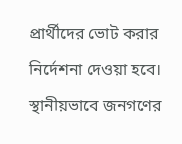প্রার্থীদের ভোট করার নির্দেশনা দেওয়া হবে। স্থানীয়ভাবে জনগণের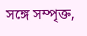সঙ্গে সম্পৃক্ত,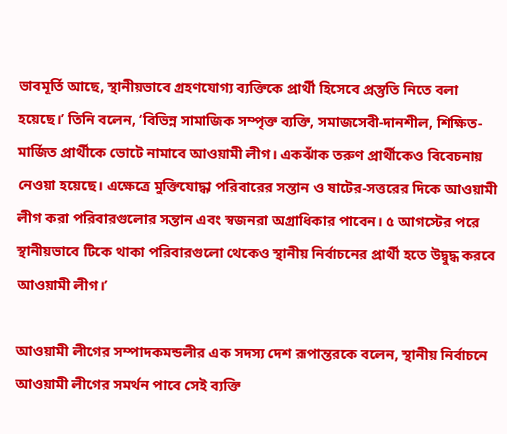ভাবমূর্তি আছে, স্থানীয়ভাবে গ্রহণযোগ্য ব্যক্তিকে প্রার্থী হিসেবে প্রস্তুতি নিতে বলা হয়েছে।’ তিনি বলেন, ‘বিভিন্ন সামাজিক সম্পৃক্ত ব্যক্তি, সমাজসেবী-দানশীল, শিক্ষিত-মার্জিত প্রার্থীকে ভোটে নামাবে আওয়ামী লীগ। একঝাঁক তরুণ প্রার্থীকেও বিবেচনায় নেওয়া হয়েছে। এক্ষেত্রে মুক্তিযোদ্ধা পরিবারের সন্তান ও ষাটের-সত্তরের দিকে আওয়ামী লীগ করা পরিবারগুলোর সন্তান এবং স্বজনরা অগ্রাধিকার পাবেন। ৫ আগস্টের পরে স্থানীয়ভাবে টিকে থাকা পরিবারগুলো থেকেও স্থানীয় নির্বাচনের প্রার্থী হতে উদ্বুদ্ধ করবে আওয়ামী লীগ।’

আওয়ামী লীগের সম্পাদকমন্ডলীর এক সদস্য দেশ রূপান্তরকে বলেন, স্থানীয় নির্বাচনে আওয়ামী লীগের সমর্থন পাবে সেই ব্যক্তি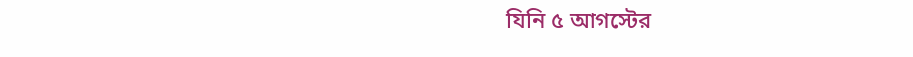যিনি ৫ আগস্টের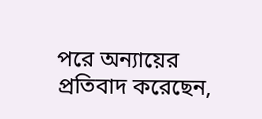পরে অন্যায়ের প্রতিবাদ করেছেন,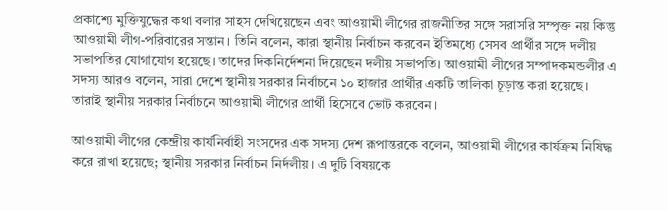প্রকাশ্যে মুক্তিযুদ্ধের কথা বলার সাহস দেখিয়েছেন এবং আওয়ামী লীগের রাজনীতির সঙ্গে সরাসরি সম্পৃক্ত নয় কিন্তু আওয়ামী লীগ-পরিবারের সন্তান। তিনি বলেন, কারা স্থানীয় নির্বাচন করবেন ইতিমধ্যে সেসব প্রার্থীর সঙ্গে দলীয় সভাপতির যোগাযোগ হয়েছে। তাদের দিকনির্দেশনা দিয়েছেন দলীয় সভাপতি। আওয়ামী লীগের সম্পাদকমন্ডলীর এ সদস্য আরও বলেন, সারা দেশে স্থানীয় সরকার নির্বাচনে ১০ হাজার প্রার্থীর একটি তালিকা চূড়ান্ত করা হয়েছে। তারাই স্থানীয় সরকার নির্বাচনে আওয়ামী লীগের প্রার্থী হিসেবে ভোট করবেন।

আওয়ামী লীগের কেন্দ্রীয় কার্যনির্বাহী সংসদের এক সদস্য দেশ রূপান্তরকে বলেন, আওয়ামী লীগের কার্যক্রম নিষিদ্ধ করে রাখা হয়েছে; স্থানীয় সরকার নির্বাচন নির্দলীয়। এ দুটি বিষয়কে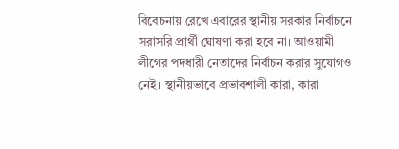বিবেচনায় রেখে এবারের স্থানীয় সরকার নির্বাচনে সরাসরি প্রার্থী ঘোষণা করা হবে না। আওয়ামী লীগের পদধারী নেতাদের নির্বাচন করার সুযোগও নেই। স্থানীয়ভাবে প্রভাবশালী কারা, কারা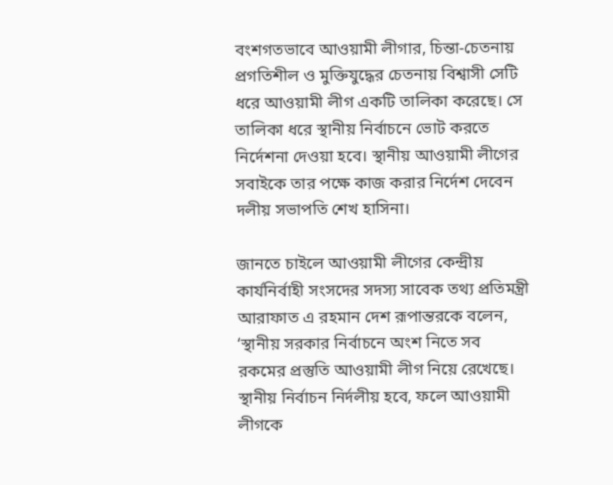বংশগতভাবে আওয়ামী লীগার, চিন্তা-চেতনায় প্রগতিশীল ও মুক্তিযুদ্ধের চেতনায় বিশ্বাসী সেটি ধরে আওয়ামী লীগ একটি তালিকা করেছে। সে তালিকা ধরে স্থানীয় নির্বাচনে ভোট করতে নির্দেশনা দেওয়া হবে। স্থানীয় আওয়ামী লীগের সবাইকে তার পক্ষে কাজ করার নির্দেশ দেবেন দলীয় সভাপতি শেখ হাসিনা।

জানতে চাইলে আওয়ামী লীগের কেন্দ্রীয় কার্যনির্বাহী সংসদের সদস্য সাবেক তথ্য প্রতিমন্ত্রী আরাফাত এ রহমান দেশ রূপান্তরকে বলেন, ‘স্থানীয় সরকার নির্বাচনে অংশ নিতে সব রকমের প্রস্তুতি আওয়ামী লীগ নিয়ে রেখেছে। স্থানীয় নির্বাচন নির্দলীয় হবে, ফলে আওয়ামী লীগকে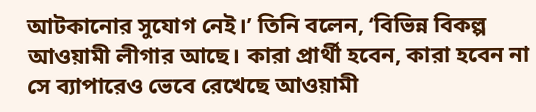আটকানোর সুযোগ নেই।’ তিনি বলেন, ‘বিভিন্ন বিকল্প আওয়ামী লীগার আছে। কারা প্রার্থী হবেন, কারা হবেন না সে ব্যাপারেও ভেবে রেখেছে আওয়ামী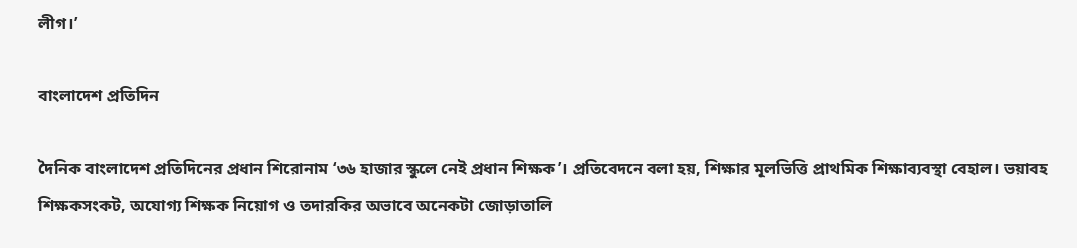লীগ।’

বাংলাদেশ প্রতিদিন

দৈনিক বাংলাদেশ প্রতিদিনের প্রধান শিরোনাম ‘৩৬ হাজার স্কুলে নেই প্রধান শিক্ষক’। প্রতিবেদনে বলা হয়, শিক্ষার মূলভিত্তি প্রাথমিক শিক্ষাব্যবস্থা বেহাল। ভয়াবহ শিক্ষকসংকট, অযোগ্য শিক্ষক নিয়োগ ও তদারকির অভাবে অনেকটা জোড়াতালি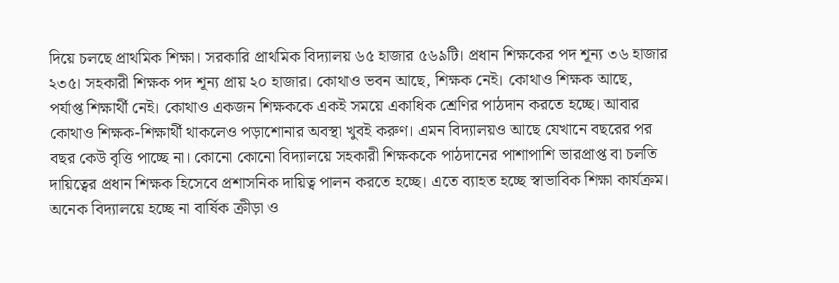দিয়ে চলছে প্রাথমিক শিক্ষা। সরকারি প্রাথমিক বিদ্যালয় ৬৫ হাজার ৫৬৯টি। প্রধান শিক্ষকের পদ শূন্য ৩৬ হাজার ২৩৫। সহকারী শিক্ষক পদ শূন্য প্রায় ২০ হাজার। কোথাও ভবন আছে, শিক্ষক নেই। কোথাও শিক্ষক আছে, পর্যাপ্ত শিক্ষার্থী নেই। কোথাও একজন শিক্ষককে একই সময়ে একাধিক শ্রেণির পাঠদান করতে হচ্ছে। আবার কোথাও শিক্ষক-শিক্ষার্থী থাকলেও পড়াশোনার অবস্থা খুবই করুণ। এমন বিদ্যালয়ও আছে যেখানে বছরের পর বছর কেউ বৃত্তি পাচ্ছে না। কোনো কোনো বিদ্যালয়ে সহকারী শিক্ষককে পাঠদানের পাশাপাশি ভারপ্রাপ্ত বা চলতি দায়িত্বের প্রধান শিক্ষক হিসেবে প্রশাসনিক দায়িত্ব পালন করতে হচ্ছে। এতে ব্যাহত হচ্ছে স্বাভাবিক শিক্ষা কার্যক্রম। অনেক বিদ্যালয়ে হচ্ছে না বার্ষিক ক্রীড়া ও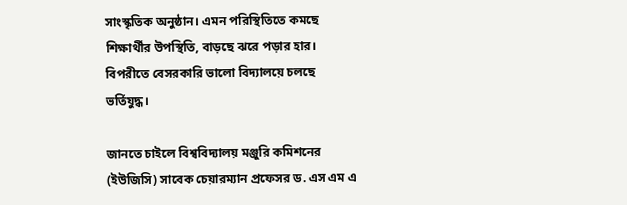সাংস্কৃতিক অনুষ্ঠান। এমন পরিস্থিতিতে কমছে শিক্ষার্থীর উপস্থিতি, বাড়ছে ঝরে পড়ার হার। বিপরীতে বেসরকারি ভালো বিদ্যালয়ে চলছে ভর্তিযুদ্ধ।

জানতে চাইলে বিশ্ববিদ্যালয় মঞ্জুরি কমিশনের (ইউজিসি) সাবেক চেয়ারম্যান প্রফেসর ড. এস এম এ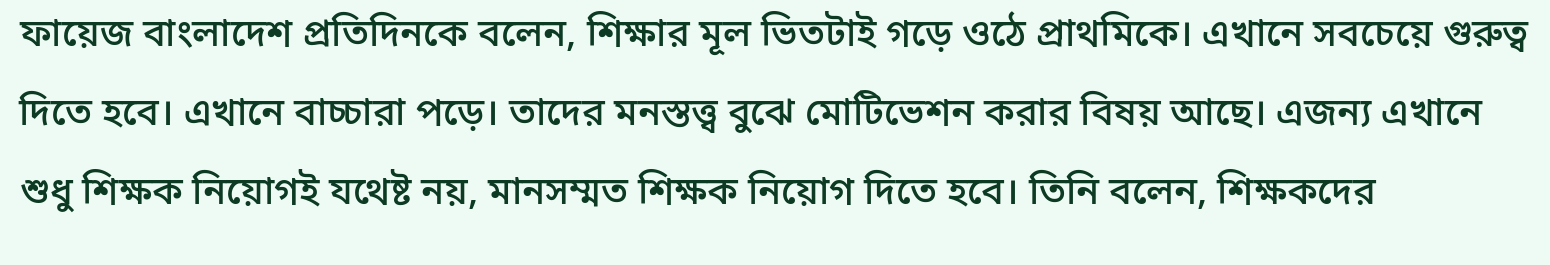ফায়েজ বাংলাদেশ প্রতিদিনকে বলেন, শিক্ষার মূল ভিতটাই গড়ে ওঠে প্রাথমিকে। এখানে সবচেয়ে গুরুত্ব দিতে হবে। এখানে বাচ্চারা পড়ে। তাদের মনস্তত্ত্ব বুঝে মোটিভেশন করার বিষয় আছে। এজন্য এখানে শুধু শিক্ষক নিয়োগই যথেষ্ট নয়, মানসম্মত শিক্ষক নিয়োগ দিতে হবে। তিনি বলেন, শিক্ষকদের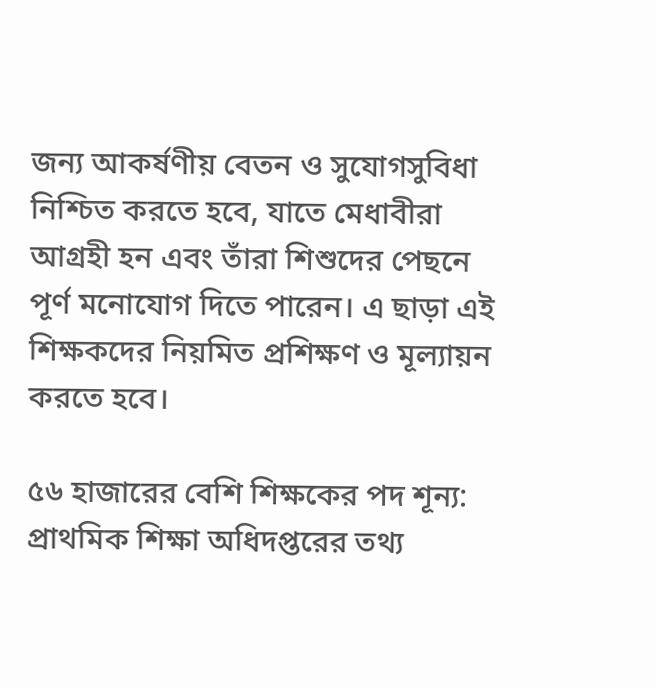জন্য আকর্ষণীয় বেতন ও সুযোগসুবিধা নিশ্চিত করতে হবে, যাতে মেধাবীরা আগ্রহী হন এবং তাঁরা শিশুদের পেছনে পূর্ণ মনোযোগ দিতে পারেন। এ ছাড়া এই শিক্ষকদের নিয়মিত প্রশিক্ষণ ও মূল্যায়ন করতে হবে।

৫৬ হাজারের বেশি শিক্ষকের পদ শূন্য: প্রাথমিক শিক্ষা অধিদপ্তরের তথ্য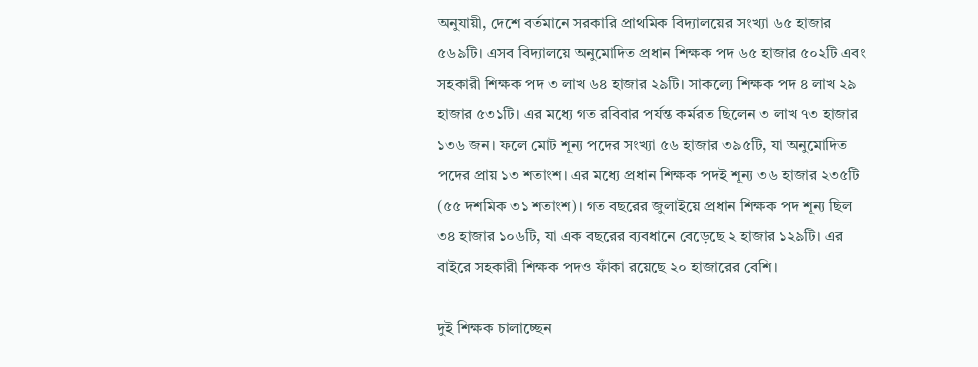অনুযায়ী, দেশে বর্তমানে সরকারি প্রাথমিক বিদ্যালয়ের সংখ্যা ৬৫ হাজার ৫৬৯টি। এসব বিদ্যালয়ে অনুমোদিত প্রধান শিক্ষক পদ ৬৫ হাজার ৫০২টি এবং সহকারী শিক্ষক পদ ৩ লাখ ৬৪ হাজার ২৯টি। সাকল্যে শিক্ষক পদ ৪ লাখ ২৯ হাজার ৫৩১টি। এর মধ্যে গত রবিবার পর্যন্ত কর্মরত ছিলেন ৩ লাখ ৭৩ হাজার ১৩৬ জন। ফলে মোট শূন্য পদের সংখ্যা ৫৬ হাজার ৩৯৫টি, যা অনুমোদিত পদের প্রায় ১৩ শতাংশ। এর মধ্যে প্রধান শিক্ষক পদই শূন্য ৩৬ হাজার ২৩৫টি (৫৫ দশমিক ৩১ শতাংশ)। গত বছরের জুলাইয়ে প্রধান শিক্ষক পদ শূন্য ছিল ৩৪ হাজার ১০৬টি, যা এক বছরের ব্যবধানে বেড়েছে ২ হাজার ১২৯টি। এর বাইরে সহকারী শিক্ষক পদও ফাঁকা রয়েছে ২০ হাজারের বেশি।

দুই শিক্ষক চালাচ্ছেন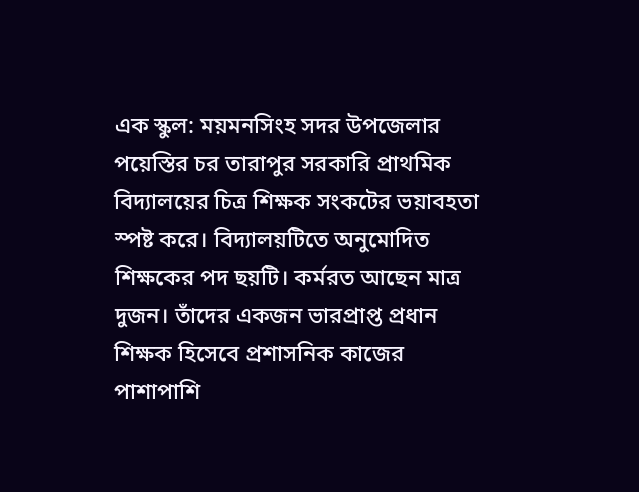এক স্কুল: ময়মনসিংহ সদর উপজেলার পয়েস্তির চর তারাপুর সরকারি প্রাথমিক বিদ্যালয়ের চিত্র শিক্ষক সংকটের ভয়াবহতা স্পষ্ট করে। বিদ্যালয়টিতে অনুমোদিত শিক্ষকের পদ ছয়টি। কর্মরত আছেন মাত্র দুজন। তাঁদের একজন ভারপ্রাপ্ত প্রধান শিক্ষক হিসেবে প্রশাসনিক কাজের পাশাপাশি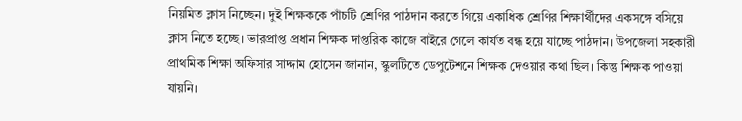নিয়মিত ক্লাস নিচ্ছেন। দুই শিক্ষককে পাঁচটি শ্রেণির পাঠদান করতে গিয়ে একাধিক শ্রেণির শিক্ষার্থীদের একসঙ্গে বসিয়ে ক্লাস নিতে হচ্ছে। ভারপ্রাপ্ত প্রধান শিক্ষক দাপ্তরিক কাজে বাইরে গেলে কার্যত বন্ধ হয়ে যাচ্ছে পাঠদান। উপজেলা সহকারী প্রাথমিক শিক্ষা অফিসার সাদ্দাম হোসেন জানান, স্কুলটিতে ডেপুটেশনে শিক্ষক দেওয়ার কথা ছিল। কিন্তু শিক্ষক পাওয়া যায়নি।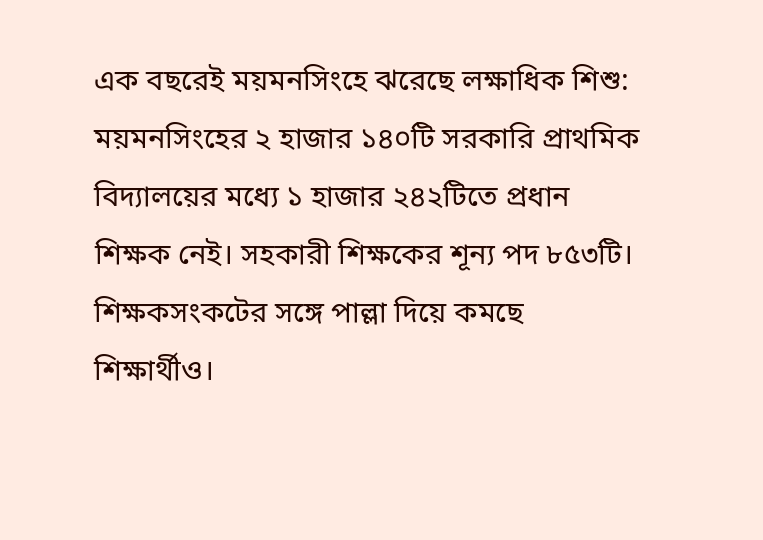এক বছরেই ময়মনসিংহে ঝরেছে লক্ষাধিক শিশু: ময়মনসিংহের ২ হাজার ১৪০টি সরকারি প্রাথমিক বিদ্যালয়ের মধ্যে ১ হাজার ২৪২টিতে প্রধান শিক্ষক নেই। সহকারী শিক্ষকের শূন্য পদ ৮৫৩টি। শিক্ষকসংকটের সঙ্গে পাল্লা দিয়ে কমছে শিক্ষার্থীও।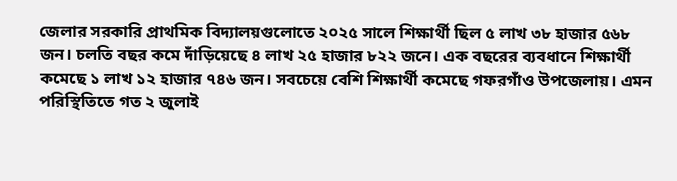জেলার সরকারি প্রাথমিক বিদ্যালয়গুলোতে ২০২৫ সালে শিক্ষার্থী ছিল ৫ লাখ ৩৮ হাজার ৫৬৮ জন। চলতি বছর কমে দাঁড়িয়েছে ৪ লাখ ২৫ হাজার ৮২২ জনে। এক বছরের ব্যবধানে শিক্ষার্থী কমেছে ১ লাখ ১২ হাজার ৭৪৬ জন। সবচেয়ে বেশি শিক্ষার্থী কমেছে গফরগাঁও উপজেলায়। এমন পরিস্থিতিতে গত ২ জুলাই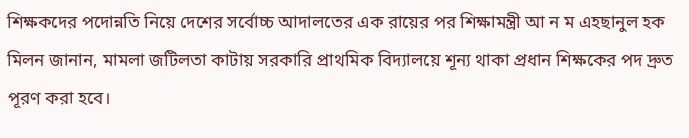শিক্ষকদের পদোন্নতি নিয়ে দেশের সর্বোচ্চ আদালতের এক রায়ের পর শিক্ষামন্ত্রী আ ন ম এহছানুল হক মিলন জানান, মামলা জটিলতা কাটায় সরকারি প্রাথমিক বিদ্যালয়ে শূন্য থাকা প্রধান শিক্ষকের পদ দ্রুত পূরণ করা হবে।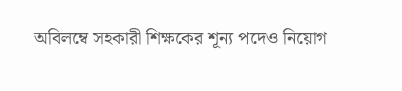অবিলম্বে সহকারী শিক্ষকের শূন্য পদেও নিয়োগ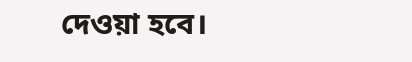দেওয়া হবে।